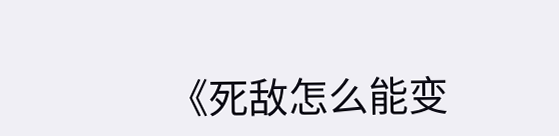《死敌怎么能变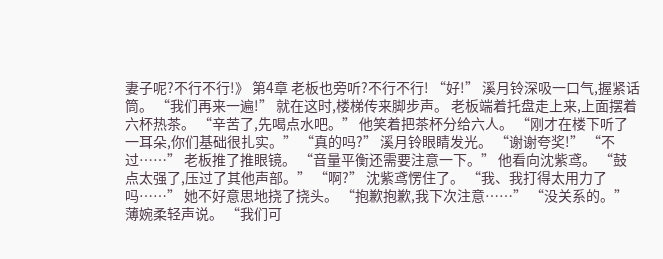妻子呢?不行不行!》 第4章 老板也旁听?不行不行! “好!” 溪月铃深吸一口气,握紧话筒。 “我们再来一遍!” 就在这时,楼梯传来脚步声。 老板端着托盘走上来,上面摆着六杯热茶。 “辛苦了,先喝点水吧。” 他笑着把茶杯分给六人。 “刚才在楼下听了一耳朵,你们基础很扎实。” “真的吗?” 溪月铃眼睛发光。 “谢谢夸奖!” “不过……” 老板推了推眼镜。 “音量平衡还需要注意一下。” 他看向沈紫鸢。 “鼓点太强了,压过了其他声部。” “啊?” 沈紫鸢愣住了。 “我、我打得太用力了吗……” 她不好意思地挠了挠头。 “抱歉抱歉,我下次注意……” “没关系的。” 薄婉柔轻声说。 “我们可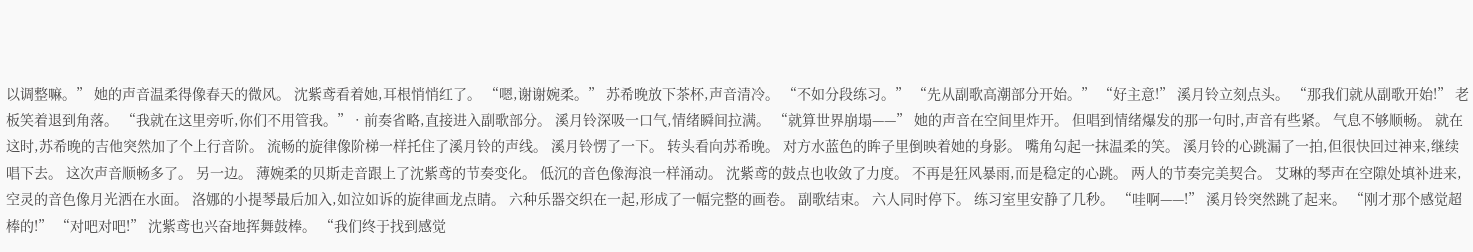以调整嘛。” 她的声音温柔得像春天的微风。 沈紫鸢看着她,耳根悄悄红了。 “嗯,谢谢婉柔。” 苏希晚放下茶杯,声音清冷。 “不如分段练习。” “先从副歌高潮部分开始。” “好主意!” 溪月铃立刻点头。 “那我们就从副歌开始!” 老板笑着退到角落。 “我就在这里旁听,你们不用管我。” · 前奏省略,直接进入副歌部分。 溪月铃深吸一口气,情绪瞬间拉满。 “就算世界崩塌——” 她的声音在空间里炸开。 但唱到情绪爆发的那一句时,声音有些紧。 气息不够顺畅。 就在这时,苏希晚的吉他突然加了个上行音阶。 流畅的旋律像阶梯一样托住了溪月铃的声线。 溪月铃愣了一下。 转头看向苏希晚。 对方水蓝色的眸子里倒映着她的身影。 嘴角勾起一抹温柔的笑。 溪月铃的心跳漏了一拍,但很快回过神来,继续唱下去。 这次声音顺畅多了。 另一边。 薄婉柔的贝斯走音跟上了沈紫鸢的节奏变化。 低沉的音色像海浪一样涌动。 沈紫鸢的鼓点也收敛了力度。 不再是狂风暴雨,而是稳定的心跳。 两人的节奏完美契合。 艾琳的琴声在空隙处填补进来,空灵的音色像月光洒在水面。 洛娜的小提琴最后加入,如泣如诉的旋律画龙点睛。 六种乐器交织在一起,形成了一幅完整的画卷。 副歌结束。 六人同时停下。 练习室里安静了几秒。 “哇啊——!” 溪月铃突然跳了起来。 “刚才那个感觉超棒的!” “对吧对吧!” 沈紫鸢也兴奋地挥舞鼓棒。 “我们终于找到感觉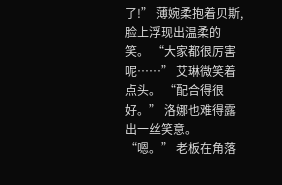了!” 薄婉柔抱着贝斯,脸上浮现出温柔的笑。 “大家都很厉害呢……” 艾琳微笑着点头。 “配合得很好。” 洛娜也难得露出一丝笑意。 “嗯。” 老板在角落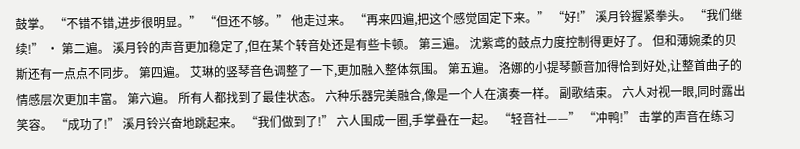鼓掌。 “不错不错,进步很明显。” “但还不够。” 他走过来。 “再来四遍,把这个感觉固定下来。” “好!” 溪月铃握紧拳头。 “我们继续!” · 第二遍。 溪月铃的声音更加稳定了,但在某个转音处还是有些卡顿。 第三遍。 沈紫鸢的鼓点力度控制得更好了。 但和薄婉柔的贝斯还有一点点不同步。 第四遍。 艾琳的竖琴音色调整了一下,更加融入整体氛围。 第五遍。 洛娜的小提琴颤音加得恰到好处,让整首曲子的情感层次更加丰富。 第六遍。 所有人都找到了最佳状态。 六种乐器完美融合,像是一个人在演奏一样。 副歌结束。 六人对视一眼,同时露出笑容。 “成功了!” 溪月铃兴奋地跳起来。 “我们做到了!” 六人围成一圈,手掌叠在一起。 “轻音社——” “冲鸭!” 击掌的声音在练习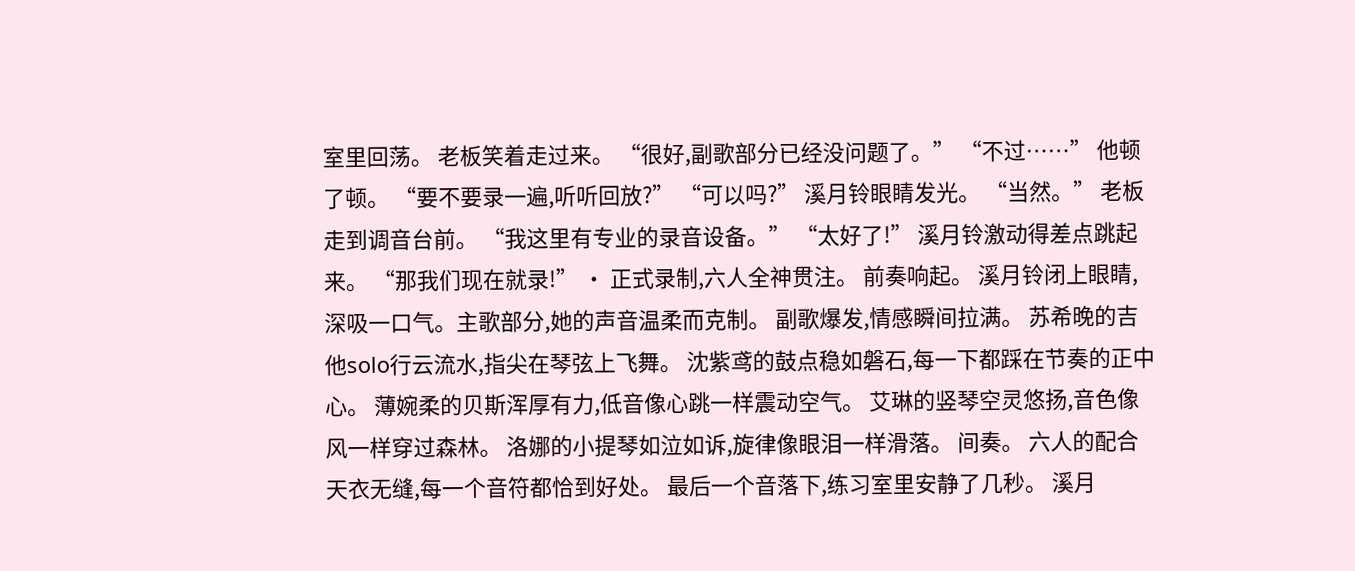室里回荡。 老板笑着走过来。 “很好,副歌部分已经没问题了。” “不过……” 他顿了顿。 “要不要录一遍,听听回放?” “可以吗?” 溪月铃眼睛发光。 “当然。” 老板走到调音台前。 “我这里有专业的录音设备。” “太好了!” 溪月铃激动得差点跳起来。 “那我们现在就录!” · 正式录制,六人全神贯注。 前奏响起。 溪月铃闭上眼睛,深吸一口气。主歌部分,她的声音温柔而克制。 副歌爆发,情感瞬间拉满。 苏希晚的吉他solo行云流水,指尖在琴弦上飞舞。 沈紫鸢的鼓点稳如磐石,每一下都踩在节奏的正中心。 薄婉柔的贝斯浑厚有力,低音像心跳一样震动空气。 艾琳的竖琴空灵悠扬,音色像风一样穿过森林。 洛娜的小提琴如泣如诉,旋律像眼泪一样滑落。 间奏。 六人的配合天衣无缝,每一个音符都恰到好处。 最后一个音落下,练习室里安静了几秒。 溪月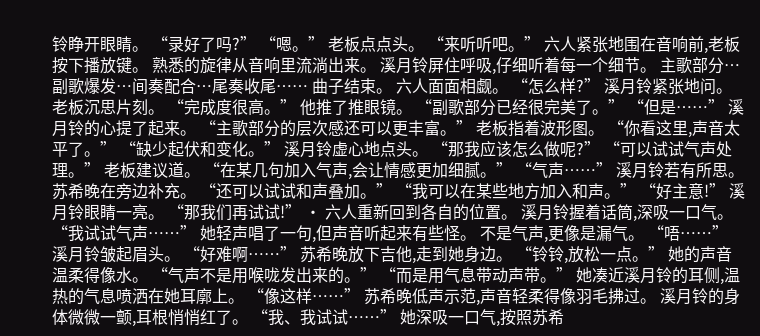铃睁开眼睛。 “录好了吗?” “嗯。” 老板点点头。 “来听听吧。” 六人紧张地围在音响前,老板按下播放键。 熟悉的旋律从音响里流淌出来。 溪月铃屏住呼吸,仔细听着每一个细节。 主歌部分…副歌爆发…间奏配合…尾奏收尾…… 曲子结束。 六人面面相觑。 “怎么样?” 溪月铃紧张地问。 老板沉思片刻。 “完成度很高。” 他推了推眼镜。 “副歌部分已经很完美了。” “但是……” 溪月铃的心提了起来。 “主歌部分的层次感还可以更丰富。” 老板指着波形图。 “你看这里,声音太平了。” “缺少起伏和变化。” 溪月铃虚心地点头。 “那我应该怎么做呢?” “可以试试气声处理。” 老板建议道。 “在某几句加入气声,会让情感更加细腻。” “气声……” 溪月铃若有所思。 苏希晚在旁边补充。 “还可以试试和声叠加。” “我可以在某些地方加入和声。” “好主意!” 溪月铃眼睛一亮。 “那我们再试试!” · 六人重新回到各自的位置。 溪月铃握着话筒,深吸一口气。 “我试试气声……” 她轻声唱了一句,但声音听起来有些怪。 不是气声,更像是漏气。 “唔……” 溪月铃皱起眉头。 “好难啊……” 苏希晚放下吉他,走到她身边。 “铃铃,放松一点。” 她的声音温柔得像水。 “气声不是用喉咙发出来的。” “而是用气息带动声带。” 她凑近溪月铃的耳侧,温热的气息喷洒在她耳廓上。 “像这样……” 苏希晚低声示范,声音轻柔得像羽毛拂过。 溪月铃的身体微微一颤,耳根悄悄红了。 “我、我试试……” 她深吸一口气,按照苏希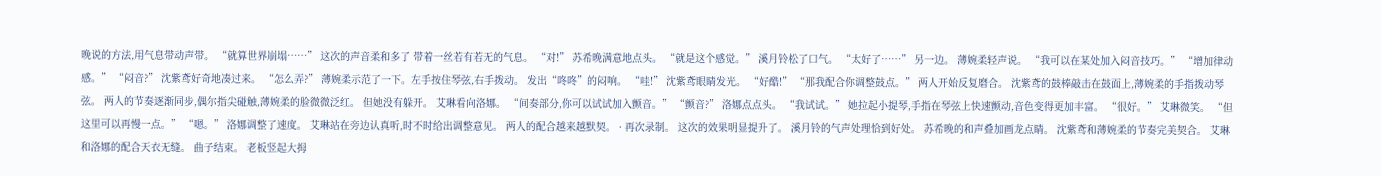晚说的方法,用气息带动声带。 “就算世界崩塌……” 这次的声音柔和多了 带着一丝若有若无的气息。 “对!” 苏希晚满意地点头。 “就是这个感觉。” 溪月铃松了口气。 “太好了……” 另一边。 薄婉柔轻声说。 “我可以在某处加入闷音技巧。” “增加律动感。” “闷音?” 沈紫鸢好奇地凑过来。 “怎么弄?” 薄婉柔示范了一下。左手按住琴弦,右手拨动。 发出“咚咚”的闷响。 “哇!” 沈紫鸢眼睛发光。 “好酷!” “那我配合你调整鼓点。” 两人开始反复磨合。 沈紫鸢的鼓棒敲击在鼓面上,薄婉柔的手指拨动琴弦。 两人的节奏逐渐同步,偶尔指尖碰触,薄婉柔的脸微微泛红。 但她没有躲开。 艾琳看向洛娜。 “间奏部分,你可以试试加入颤音。” “颤音?” 洛娜点点头。 “我试试。” 她拉起小提琴,手指在琴弦上快速颤动,音色变得更加丰富。 “很好。” 艾琳微笑。 “但这里可以再慢一点。” “嗯。” 洛娜调整了速度。 艾琳站在旁边认真听,时不时给出调整意见。 两人的配合越来越默契。 · 再次录制。 这次的效果明显提升了。 溪月铃的气声处理恰到好处。 苏希晚的和声叠加画龙点睛。 沈紫鸢和薄婉柔的节奏完美契合。 艾琳和洛娜的配合天衣无缝。 曲子结束。 老板竖起大拇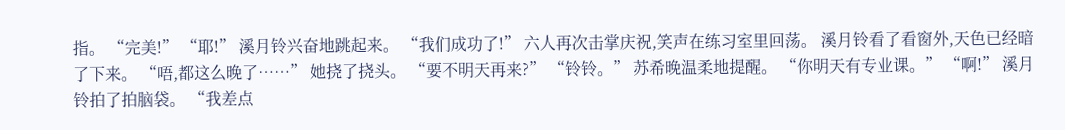指。 “完美!” “耶!” 溪月铃兴奋地跳起来。 “我们成功了!” 六人再次击掌庆祝,笑声在练习室里回荡。 溪月铃看了看窗外,天色已经暗了下来。 “唔,都这么晚了……” 她挠了挠头。 “要不明天再来?” “铃铃。” 苏希晚温柔地提醒。 “你明天有专业课。” “啊!” 溪月铃拍了拍脑袋。 “我差点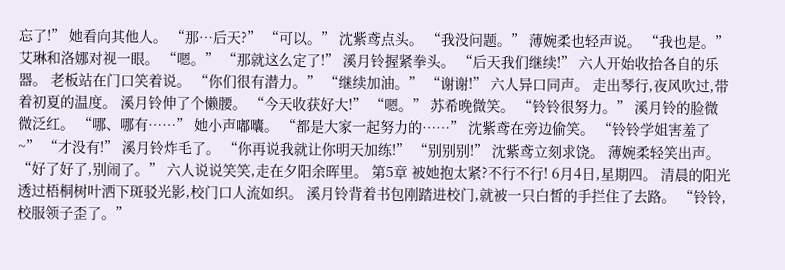忘了!” 她看向其他人。 “那…后天?” “可以。” 沈紫鸢点头。 “我没问题。” 薄婉柔也轻声说。 “我也是。” 艾琳和洛娜对视一眼。 “嗯。” “那就这么定了!” 溪月铃握紧拳头。 “后天我们继续!” 六人开始收拾各自的乐器。 老板站在门口笑着说。 “你们很有潜力。” “继续加油。” “谢谢!” 六人异口同声。 走出琴行,夜风吹过,带着初夏的温度。 溪月铃伸了个懒腰。 “今天收获好大!” “嗯。” 苏希晚微笑。 “铃铃很努力。” 溪月铃的脸微微泛红。 “哪、哪有……” 她小声嘟囔。 “都是大家一起努力的……” 沈紫鸢在旁边偷笑。 “铃铃学姐害羞了~” “才没有!” 溪月铃炸毛了。 “你再说我就让你明天加练!” “别别别!” 沈紫鸢立刻求饶。 薄婉柔轻笑出声。 “好了好了,别闹了。” 六人说说笑笑,走在夕阳余晖里。 第5章 被她抱太紧?不行不行! 6月4日,星期四。 清晨的阳光透过梧桐树叶洒下斑驳光影,校门口人流如织。 溪月铃背着书包刚踏进校门,就被一只白皙的手拦住了去路。 “铃铃,校服领子歪了。”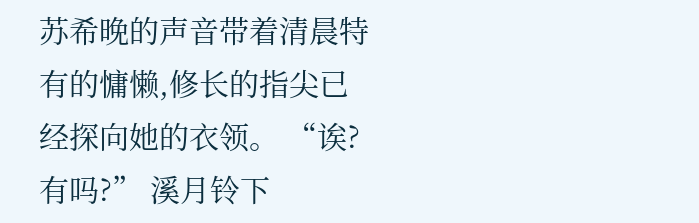苏希晚的声音带着清晨特有的慵懒,修长的指尖已经探向她的衣领。 “诶?有吗?” 溪月铃下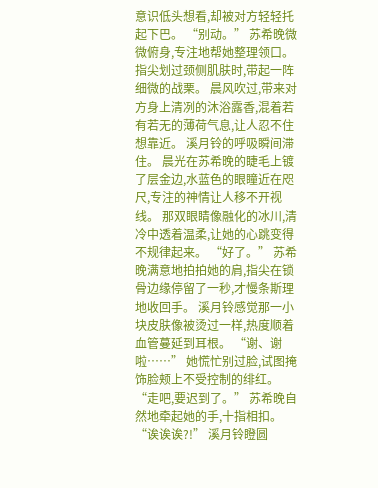意识低头想看,却被对方轻轻托起下巴。 “别动。” 苏希晚微微俯身,专注地帮她整理领口。 指尖划过颈侧肌肤时,带起一阵细微的战栗。 晨风吹过,带来对方身上清冽的沐浴露香,混着若有若无的薄荷气息,让人忍不住想靠近。 溪月铃的呼吸瞬间滞住。 晨光在苏希晚的睫毛上镀了层金边,水蓝色的眼瞳近在咫尺,专注的神情让人移不开视线。 那双眼睛像融化的冰川,清冷中透着温柔,让她的心跳变得不规律起来。 “好了。” 苏希晚满意地拍拍她的肩,指尖在锁骨边缘停留了一秒,才慢条斯理地收回手。 溪月铃感觉那一小块皮肤像被烫过一样,热度顺着血管蔓延到耳根。 “谢、谢啦……” 她慌忙别过脸,试图掩饰脸颊上不受控制的绯红。 “走吧,要迟到了。” 苏希晚自然地牵起她的手,十指相扣。 “诶诶诶?!” 溪月铃瞪圆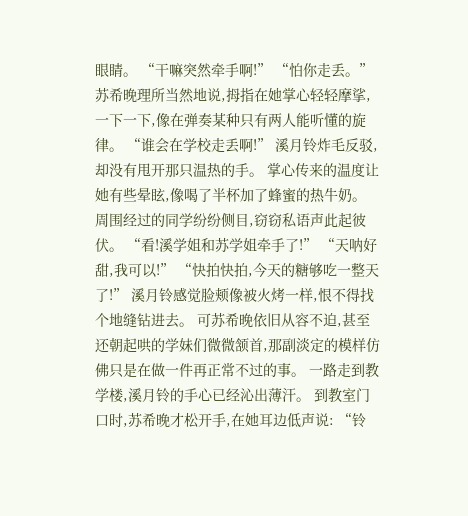眼睛。 “干嘛突然牵手啊!” “怕你走丢。” 苏希晚理所当然地说,拇指在她掌心轻轻摩挲,一下一下,像在弹奏某种只有两人能听懂的旋律。 “谁会在学校走丢啊!” 溪月铃炸毛反驳,却没有甩开那只温热的手。 掌心传来的温度让她有些晕眩,像喝了半杯加了蜂蜜的热牛奶。 周围经过的同学纷纷侧目,窃窃私语声此起彼伏。 “看!溪学姐和苏学姐牵手了!” “天呐好甜,我可以!” “快拍快拍,今天的糖够吃一整天了!” 溪月铃感觉脸颊像被火烤一样,恨不得找个地缝钻进去。 可苏希晚依旧从容不迫,甚至还朝起哄的学妹们微微颔首,那副淡定的模样仿佛只是在做一件再正常不过的事。 一路走到教学楼,溪月铃的手心已经沁出薄汗。 到教室门口时,苏希晚才松开手,在她耳边低声说: “铃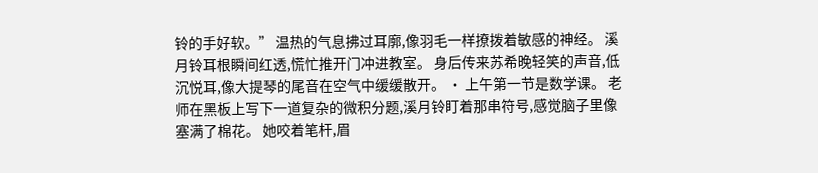铃的手好软。” 温热的气息拂过耳廓,像羽毛一样撩拨着敏感的神经。 溪月铃耳根瞬间红透,慌忙推开门冲进教室。 身后传来苏希晚轻笑的声音,低沉悦耳,像大提琴的尾音在空气中缓缓散开。 · 上午第一节是数学课。 老师在黑板上写下一道复杂的微积分题,溪月铃盯着那串符号,感觉脑子里像塞满了棉花。 她咬着笔杆,眉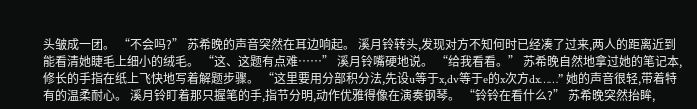头皱成一团。 “不会吗?” 苏希晚的声音突然在耳边响起。 溪月铃转头,发现对方不知何时已经凑了过来,两人的距离近到能看清她睫毛上细小的绒毛。 “这、这题有点难……” 溪月铃嘴硬地说。 “给我看看。” 苏希晚自然地拿过她的笔记本,修长的手指在纸上飞快地写着解题步骤。 “这里要用分部积分法,先设u等于x,dv等于e的x次方dx……” 她的声音很轻,带着特有的温柔耐心。 溪月铃盯着那只握笔的手,指节分明,动作优雅得像在演奏钢琴。 “铃铃在看什么?” 苏希晚突然抬眸,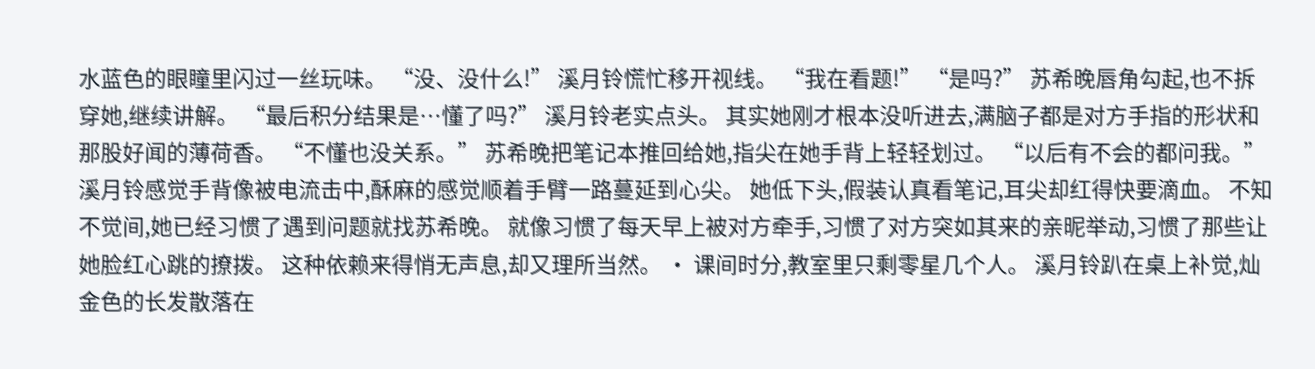水蓝色的眼瞳里闪过一丝玩味。 “没、没什么!” 溪月铃慌忙移开视线。 “我在看题!” “是吗?” 苏希晚唇角勾起,也不拆穿她,继续讲解。 “最后积分结果是…懂了吗?” 溪月铃老实点头。 其实她刚才根本没听进去,满脑子都是对方手指的形状和那股好闻的薄荷香。 “不懂也没关系。” 苏希晚把笔记本推回给她,指尖在她手背上轻轻划过。 “以后有不会的都问我。” 溪月铃感觉手背像被电流击中,酥麻的感觉顺着手臂一路蔓延到心尖。 她低下头,假装认真看笔记,耳尖却红得快要滴血。 不知不觉间,她已经习惯了遇到问题就找苏希晚。 就像习惯了每天早上被对方牵手,习惯了对方突如其来的亲昵举动,习惯了那些让她脸红心跳的撩拨。 这种依赖来得悄无声息,却又理所当然。 · 课间时分,教室里只剩零星几个人。 溪月铃趴在桌上补觉,灿金色的长发散落在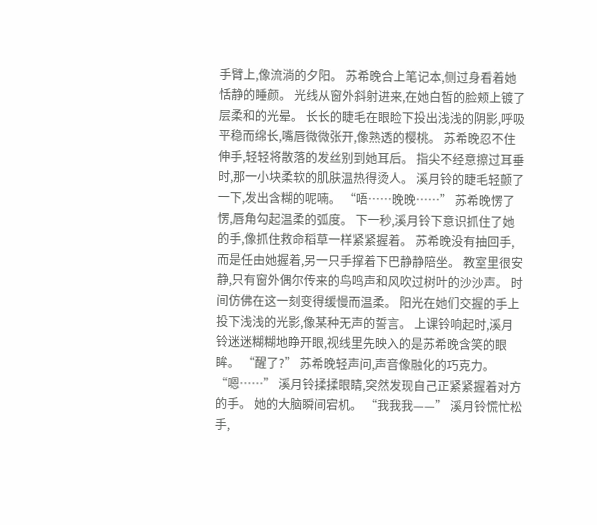手臂上,像流淌的夕阳。 苏希晚合上笔记本,侧过身看着她恬静的睡颜。 光线从窗外斜射进来,在她白皙的脸颊上镀了层柔和的光晕。 长长的睫毛在眼睑下投出浅浅的阴影,呼吸平稳而绵长,嘴唇微微张开,像熟透的樱桃。 苏希晚忍不住伸手,轻轻将散落的发丝别到她耳后。 指尖不经意擦过耳垂时,那一小块柔软的肌肤温热得烫人。 溪月铃的睫毛轻颤了一下,发出含糊的呢喃。 “唔……晚晚……” 苏希晚愣了愣,唇角勾起温柔的弧度。 下一秒,溪月铃下意识抓住了她的手,像抓住救命稻草一样紧紧握着。 苏希晚没有抽回手,而是任由她握着,另一只手撑着下巴静静陪坐。 教室里很安静,只有窗外偶尔传来的鸟鸣声和风吹过树叶的沙沙声。 时间仿佛在这一刻变得缓慢而温柔。 阳光在她们交握的手上投下浅浅的光影,像某种无声的誓言。 上课铃响起时,溪月铃迷迷糊糊地睁开眼,视线里先映入的是苏希晚含笑的眼眸。 “醒了?” 苏希晚轻声问,声音像融化的巧克力。 “嗯……” 溪月铃揉揉眼睛,突然发现自己正紧紧握着对方的手。 她的大脑瞬间宕机。 “我我我——” 溪月铃慌忙松手,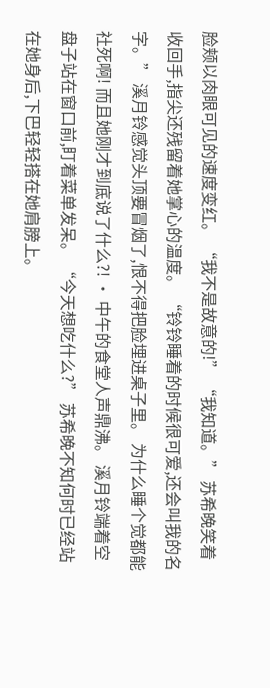脸颊以肉眼可见的速度变红。 “我不是故意的!” “我知道。” 苏希晚笑着收回手,指尖还残留着她掌心的温度。 “铃铃睡着的时候很可爱,还会叫我的名字。” 溪月铃感觉头顶要冒烟了,恨不得把脸埋进桌子里。 为什么睡个觉都能社死啊! 而且她刚才到底说了什么?! · 中午的食堂人声鼎沸。 溪月铃端着空盘子站在窗口前,盯着菜单发呆。 “今天想吃什么?” 苏希晚不知何时已经站在她身后,下巴轻轻搭在她肩膀上。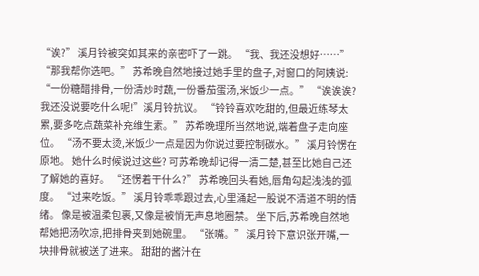“诶?” 溪月铃被突如其来的亲密吓了一跳。 “我、我还没想好……” “那我帮你选吧。” 苏希晚自然地接过她手里的盘子,对窗口的阿姨说: “一份糖醋排骨,一份清炒时蔬,一份番茄蛋汤,米饭少一点。” “诶诶诶?我还没说要吃什么呢!”溪月铃抗议。 “铃铃喜欢吃甜的,但最近练琴太累,要多吃点蔬菜补充维生素。” 苏希晚理所当然地说,端着盘子走向座位。 “汤不要太烫,米饭少一点是因为你说过要控制碳水。” 溪月铃愣在原地。 她什么时候说过这些? 可苏希晚却记得一清二楚,甚至比她自己还了解她的喜好。 “还愣着干什么?” 苏希晚回头看她,唇角勾起浅浅的弧度。 “过来吃饭。” 溪月铃乖乖跟过去,心里涌起一股说不清道不明的情绪。 像是被温柔包裹,又像是被悄无声息地圈禁。 坐下后,苏希晚自然地帮她把汤吹凉,把排骨夹到她碗里。 “张嘴。” 溪月铃下意识张开嘴,一块排骨就被送了进来。 甜甜的酱汁在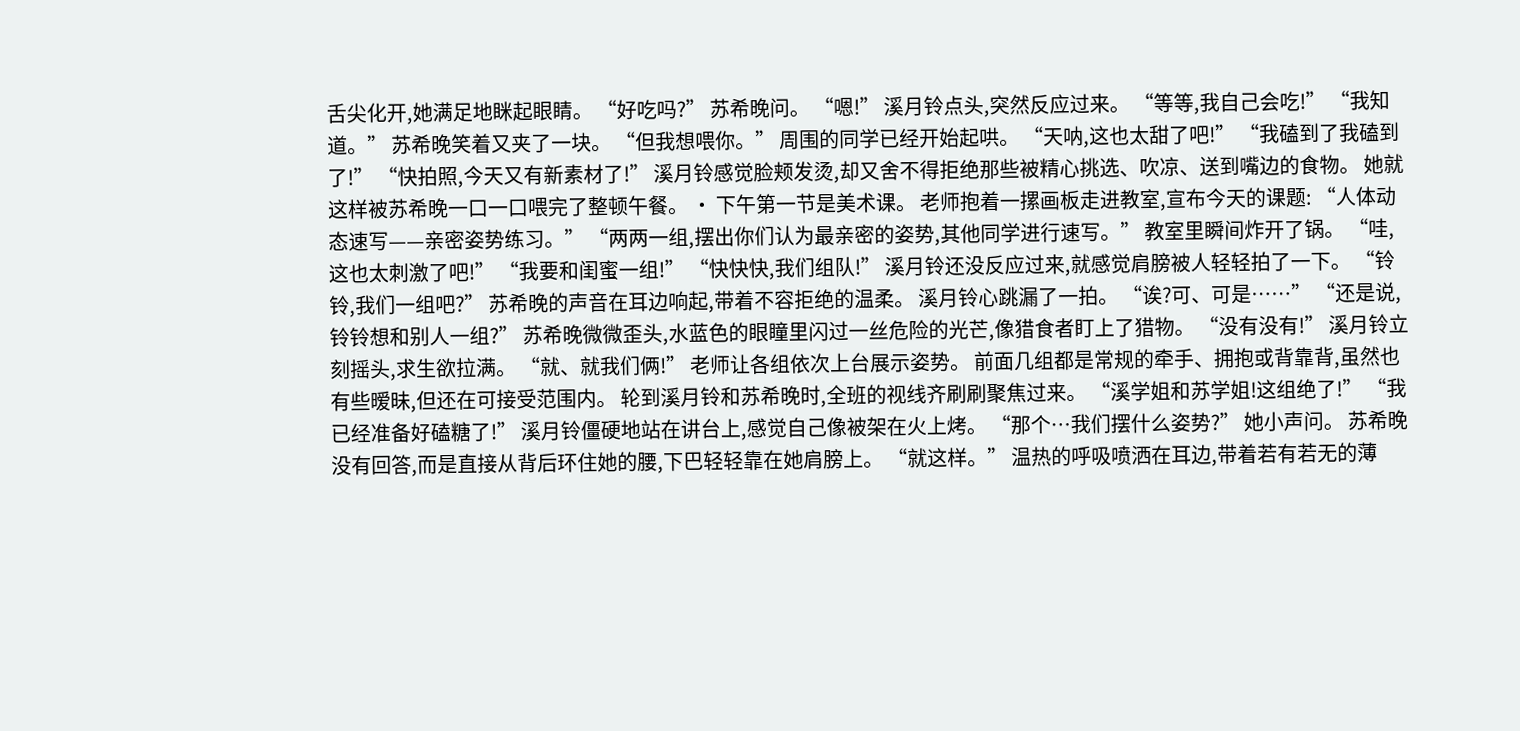舌尖化开,她满足地眯起眼睛。 “好吃吗?” 苏希晚问。 “嗯!” 溪月铃点头,突然反应过来。 “等等,我自己会吃!” “我知道。” 苏希晚笑着又夹了一块。 “但我想喂你。” 周围的同学已经开始起哄。 “天呐,这也太甜了吧!” “我磕到了我磕到了!” “快拍照,今天又有新素材了!” 溪月铃感觉脸颊发烫,却又舍不得拒绝那些被精心挑选、吹凉、送到嘴边的食物。 她就这样被苏希晚一口一口喂完了整顿午餐。 · 下午第一节是美术课。 老师抱着一摞画板走进教室,宣布今天的课题: “人体动态速写——亲密姿势练习。” “两两一组,摆出你们认为最亲密的姿势,其他同学进行速写。” 教室里瞬间炸开了锅。 “哇,这也太刺激了吧!” “我要和闺蜜一组!” “快快快,我们组队!” 溪月铃还没反应过来,就感觉肩膀被人轻轻拍了一下。 “铃铃,我们一组吧?” 苏希晚的声音在耳边响起,带着不容拒绝的温柔。 溪月铃心跳漏了一拍。 “诶?可、可是……” “还是说,铃铃想和别人一组?” 苏希晚微微歪头,水蓝色的眼瞳里闪过一丝危险的光芒,像猎食者盯上了猎物。 “没有没有!” 溪月铃立刻摇头,求生欲拉满。 “就、就我们俩!” 老师让各组依次上台展示姿势。 前面几组都是常规的牵手、拥抱或背靠背,虽然也有些暧昧,但还在可接受范围内。 轮到溪月铃和苏希晚时,全班的视线齐刷刷聚焦过来。 “溪学姐和苏学姐!这组绝了!” “我已经准备好磕糖了!” 溪月铃僵硬地站在讲台上,感觉自己像被架在火上烤。 “那个…我们摆什么姿势?” 她小声问。 苏希晚没有回答,而是直接从背后环住她的腰,下巴轻轻靠在她肩膀上。 “就这样。” 温热的呼吸喷洒在耳边,带着若有若无的薄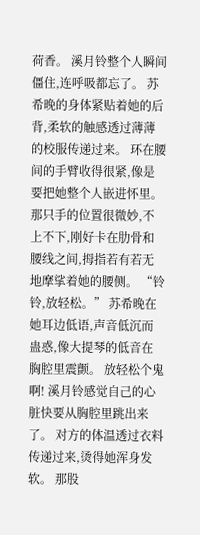荷香。 溪月铃整个人瞬间僵住,连呼吸都忘了。 苏希晚的身体紧贴着她的后背,柔软的触感透过薄薄的校服传递过来。 环在腰间的手臂收得很紧,像是要把她整个人嵌进怀里。 那只手的位置很微妙,不上不下,刚好卡在肋骨和腰线之间,拇指若有若无地摩挲着她的腰侧。 “铃铃,放轻松。” 苏希晚在她耳边低语,声音低沉而蛊惑,像大提琴的低音在胸腔里震颤。 放轻松个鬼啊! 溪月铃感觉自己的心脏快要从胸腔里跳出来了。 对方的体温透过衣料传递过来,烫得她浑身发软。 那股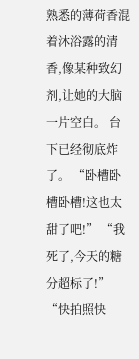熟悉的薄荷香混着沐浴露的清香,像某种致幻剂,让她的大脑一片空白。 台下已经彻底炸了。 “卧槽卧槽卧槽!这也太甜了吧!” “我死了,今天的糖分超标了!” “快拍照快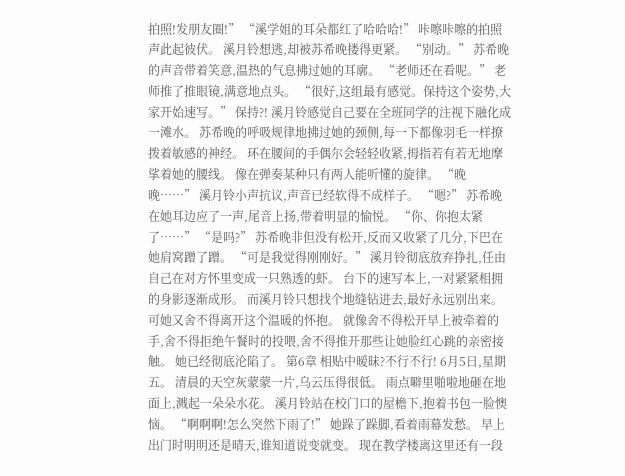拍照!发朋友圈!” “溪学姐的耳朵都红了哈哈哈!” 咔嚓咔嚓的拍照声此起彼伏。 溪月铃想逃,却被苏希晚搂得更紧。 “别动。” 苏希晚的声音带着笑意,温热的气息拂过她的耳廓。 “老师还在看呢。” 老师推了推眼镜,满意地点头。 “很好,这组最有感觉。保持这个姿势,大家开始速写。” 保持?! 溪月铃感觉自己要在全班同学的注视下融化成一滩水。 苏希晚的呼吸规律地拂过她的颈侧,每一下都像羽毛一样撩拨着敏感的神经。 环在腰间的手偶尔会轻轻收紧,拇指若有若无地摩挲着她的腰线。 像在弹奏某种只有两人能听懂的旋律。 “晚晚……” 溪月铃小声抗议,声音已经软得不成样子。 “嗯?” 苏希晚在她耳边应了一声,尾音上扬,带着明显的愉悦。 “你、你抱太紧了……” “是吗?” 苏希晚非但没有松开,反而又收紧了几分,下巴在她肩窝蹭了蹭。 “可是我觉得刚刚好。” 溪月铃彻底放弃挣扎,任由自己在对方怀里变成一只熟透的虾。 台下的速写本上,一对紧紧相拥的身影逐渐成形。 而溪月铃只想找个地缝钻进去,最好永远别出来。 可她又舍不得离开这个温暖的怀抱。 就像舍不得松开早上被牵着的手,舍不得拒绝午餐时的投喂,舍不得推开那些让她脸红心跳的亲密接触。 她已经彻底沦陷了。 第6章 相贴中暧昧?不行不行! 6月5日,星期五。 清晨的天空灰蒙蒙一片,乌云压得很低。 雨点噼里啪啦地砸在地面上,溅起一朵朵水花。 溪月铃站在校门口的屋檐下,抱着书包一脸懊恼。 “啊啊啊!怎么突然下雨了!” 她跺了跺脚,看着雨幕发愁。 早上出门时明明还是晴天,谁知道说变就变。 现在教学楼离这里还有一段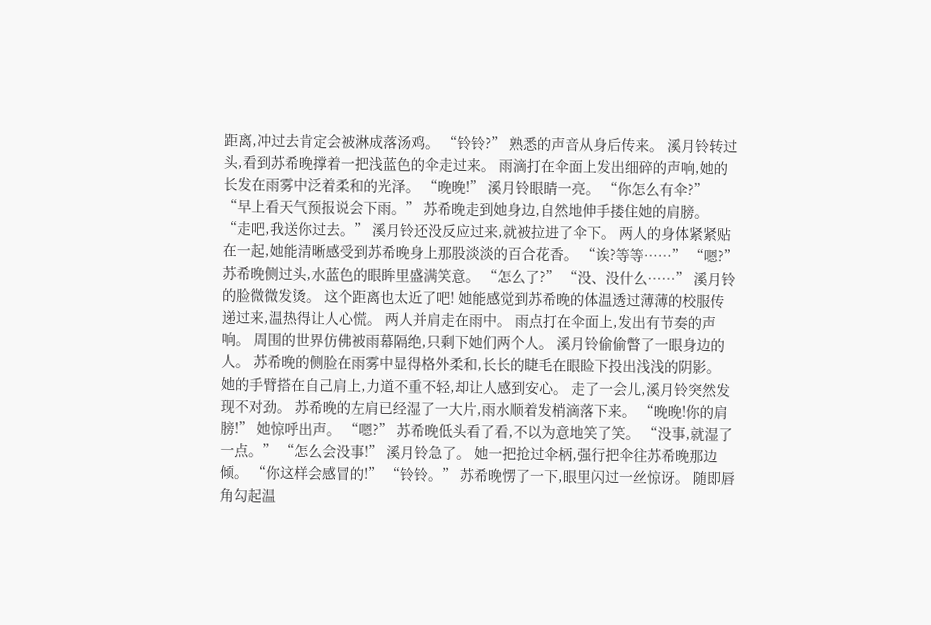距离,冲过去肯定会被淋成落汤鸡。 “铃铃?” 熟悉的声音从身后传来。 溪月铃转过头,看到苏希晚撑着一把浅蓝色的伞走过来。 雨滴打在伞面上发出细碎的声响,她的长发在雨雾中泛着柔和的光泽。 “晚晚!” 溪月铃眼睛一亮。 “你怎么有伞?” “早上看天气预报说会下雨。” 苏希晚走到她身边,自然地伸手搂住她的肩膀。 “走吧,我送你过去。” 溪月铃还没反应过来,就被拉进了伞下。 两人的身体紧紧贴在一起,她能清晰感受到苏希晚身上那股淡淡的百合花香。 “诶?等等……” “嗯?” 苏希晚侧过头,水蓝色的眼眸里盛满笑意。 “怎么了?” “没、没什么……” 溪月铃的脸微微发烫。 这个距离也太近了吧! 她能感觉到苏希晚的体温透过薄薄的校服传递过来,温热得让人心慌。 两人并肩走在雨中。 雨点打在伞面上,发出有节奏的声响。 周围的世界仿佛被雨幕隔绝,只剩下她们两个人。 溪月铃偷偷瞥了一眼身边的人。 苏希晚的侧脸在雨雾中显得格外柔和,长长的睫毛在眼睑下投出浅浅的阴影。 她的手臂搭在自己肩上,力道不重不轻,却让人感到安心。 走了一会儿,溪月铃突然发现不对劲。 苏希晚的左肩已经湿了一大片,雨水顺着发梢滴落下来。 “晚晚!你的肩膀!” 她惊呼出声。 “嗯?” 苏希晚低头看了看,不以为意地笑了笑。 “没事,就湿了一点。” “怎么会没事!” 溪月铃急了。 她一把抢过伞柄,强行把伞往苏希晚那边倾。 “你这样会感冒的!” “铃铃。” 苏希晚愣了一下,眼里闪过一丝惊讶。 随即唇角勾起温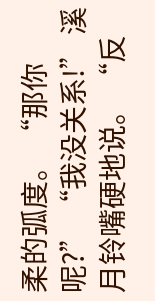柔的弧度。 “那你呢?” “我没关系!” 溪月铃嘴硬地说。 “反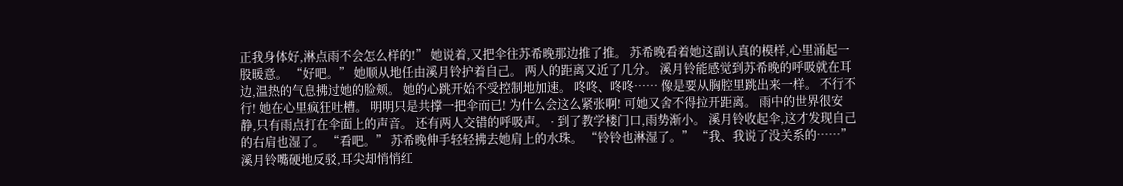正我身体好,淋点雨不会怎么样的!” 她说着,又把伞往苏希晚那边推了推。 苏希晚看着她这副认真的模样,心里涌起一股暖意。 “好吧。” 她顺从地任由溪月铃护着自己。 两人的距离又近了几分。 溪月铃能感觉到苏希晚的呼吸就在耳边,温热的气息拂过她的脸颊。 她的心跳开始不受控制地加速。 咚咚、咚咚…… 像是要从胸腔里跳出来一样。 不行不行! 她在心里疯狂吐槽。 明明只是共撑一把伞而已! 为什么会这么紧张啊! 可她又舍不得拉开距离。 雨中的世界很安静,只有雨点打在伞面上的声音。 还有两人交错的呼吸声。 · 到了教学楼门口,雨势渐小。 溪月铃收起伞,这才发现自己的右肩也湿了。 “看吧。” 苏希晚伸手轻轻拂去她肩上的水珠。 “铃铃也淋湿了。” “我、我说了没关系的……” 溪月铃嘴硬地反驳,耳尖却悄悄红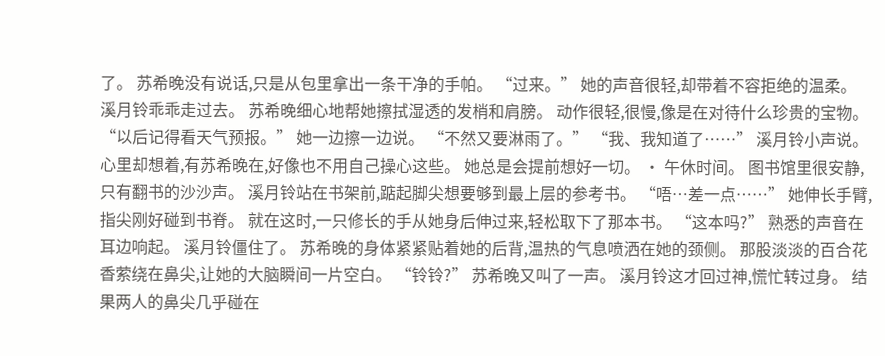了。 苏希晚没有说话,只是从包里拿出一条干净的手帕。 “过来。” 她的声音很轻,却带着不容拒绝的温柔。 溪月铃乖乖走过去。 苏希晚细心地帮她擦拭湿透的发梢和肩膀。 动作很轻,很慢,像是在对待什么珍贵的宝物。 “以后记得看天气预报。” 她一边擦一边说。 “不然又要淋雨了。” “我、我知道了……” 溪月铃小声说。 心里却想着,有苏希晚在,好像也不用自己操心这些。 她总是会提前想好一切。 · 午休时间。 图书馆里很安静,只有翻书的沙沙声。 溪月铃站在书架前,踮起脚尖想要够到最上层的参考书。 “唔…差一点……” 她伸长手臂,指尖刚好碰到书脊。 就在这时,一只修长的手从她身后伸过来,轻松取下了那本书。 “这本吗?” 熟悉的声音在耳边响起。 溪月铃僵住了。 苏希晚的身体紧紧贴着她的后背,温热的气息喷洒在她的颈侧。 那股淡淡的百合花香萦绕在鼻尖,让她的大脑瞬间一片空白。 “铃铃?” 苏希晚又叫了一声。 溪月铃这才回过神,慌忙转过身。 结果两人的鼻尖几乎碰在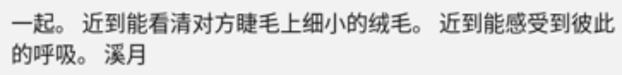一起。 近到能看清对方睫毛上细小的绒毛。 近到能感受到彼此的呼吸。 溪月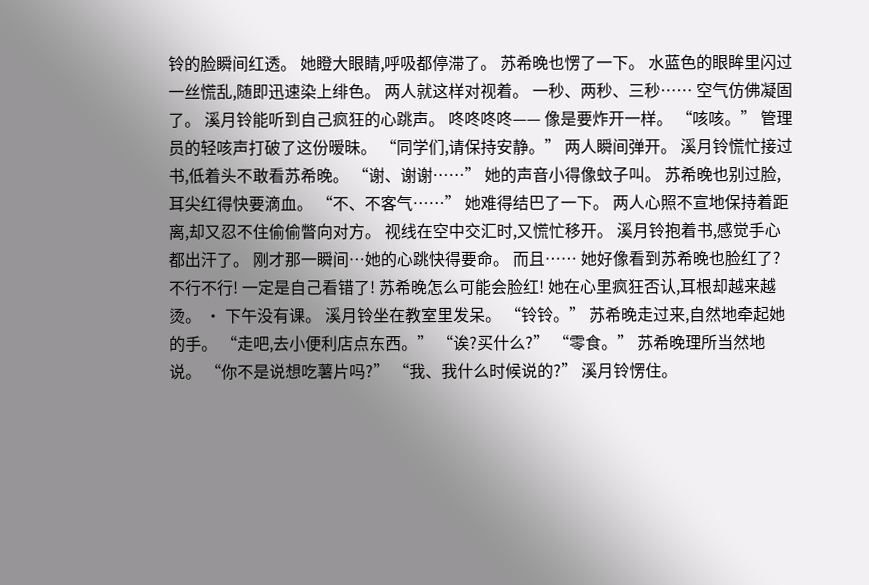铃的脸瞬间红透。 她瞪大眼睛,呼吸都停滞了。 苏希晚也愣了一下。 水蓝色的眼眸里闪过一丝慌乱,随即迅速染上绯色。 两人就这样对视着。 一秒、两秒、三秒…… 空气仿佛凝固了。 溪月铃能听到自己疯狂的心跳声。 咚咚咚咚—— 像是要炸开一样。 “咳咳。” 管理员的轻咳声打破了这份暧昧。 “同学们,请保持安静。” 两人瞬间弹开。 溪月铃慌忙接过书,低着头不敢看苏希晚。 “谢、谢谢……” 她的声音小得像蚊子叫。 苏希晚也别过脸,耳尖红得快要滴血。 “不、不客气……” 她难得结巴了一下。 两人心照不宣地保持着距离,却又忍不住偷偷瞥向对方。 视线在空中交汇时,又慌忙移开。 溪月铃抱着书,感觉手心都出汗了。 刚才那一瞬间…她的心跳快得要命。 而且…… 她好像看到苏希晚也脸红了? 不行不行! 一定是自己看错了! 苏希晚怎么可能会脸红! 她在心里疯狂否认,耳根却越来越烫。 · 下午没有课。 溪月铃坐在教室里发呆。 “铃铃。” 苏希晚走过来,自然地牵起她的手。 “走吧,去小便利店点东西。” “诶?买什么?” “零食。” 苏希晚理所当然地说。 “你不是说想吃薯片吗?” “我、我什么时候说的?” 溪月铃愣住。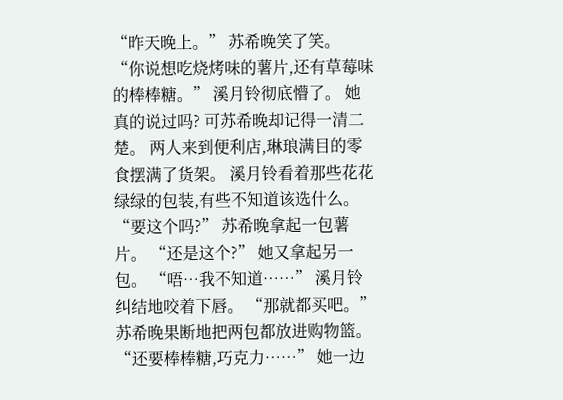“昨天晚上。” 苏希晚笑了笑。 “你说想吃烧烤味的薯片,还有草莓味的棒棒糖。” 溪月铃彻底懵了。 她真的说过吗? 可苏希晚却记得一清二楚。 两人来到便利店,琳琅满目的零食摆满了货架。 溪月铃看着那些花花绿绿的包装,有些不知道该选什么。 “要这个吗?” 苏希晚拿起一包薯片。 “还是这个?” 她又拿起另一包。 “唔…我不知道……” 溪月铃纠结地咬着下唇。 “那就都买吧。” 苏希晚果断地把两包都放进购物篮。 “还要棒棒糖,巧克力……” 她一边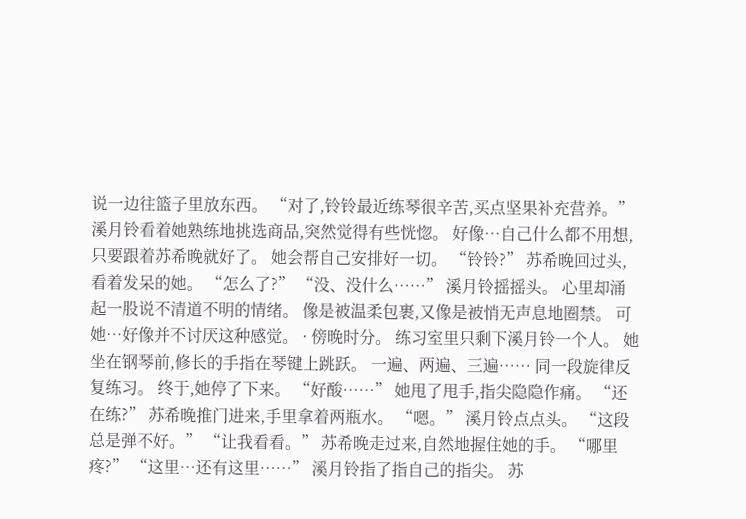说一边往篮子里放东西。 “对了,铃铃最近练琴很辛苦,买点坚果补充营养。” 溪月铃看着她熟练地挑选商品,突然觉得有些恍惚。 好像…自己什么都不用想,只要跟着苏希晚就好了。 她会帮自己安排好一切。 “铃铃?” 苏希晚回过头,看着发呆的她。 “怎么了?” “没、没什么……” 溪月铃摇摇头。 心里却涌起一股说不清道不明的情绪。 像是被温柔包裹,又像是被悄无声息地圈禁。 可她…好像并不讨厌这种感觉。 · 傍晚时分。 练习室里只剩下溪月铃一个人。 她坐在钢琴前,修长的手指在琴键上跳跃。 一遍、两遍、三遍…… 同一段旋律反复练习。 终于,她停了下来。 “好酸……” 她甩了甩手,指尖隐隐作痛。 “还在练?” 苏希晚推门进来,手里拿着两瓶水。 “嗯。” 溪月铃点点头。 “这段总是弹不好。” “让我看看。” 苏希晚走过来,自然地握住她的手。 “哪里疼?” “这里…还有这里……” 溪月铃指了指自己的指尖。 苏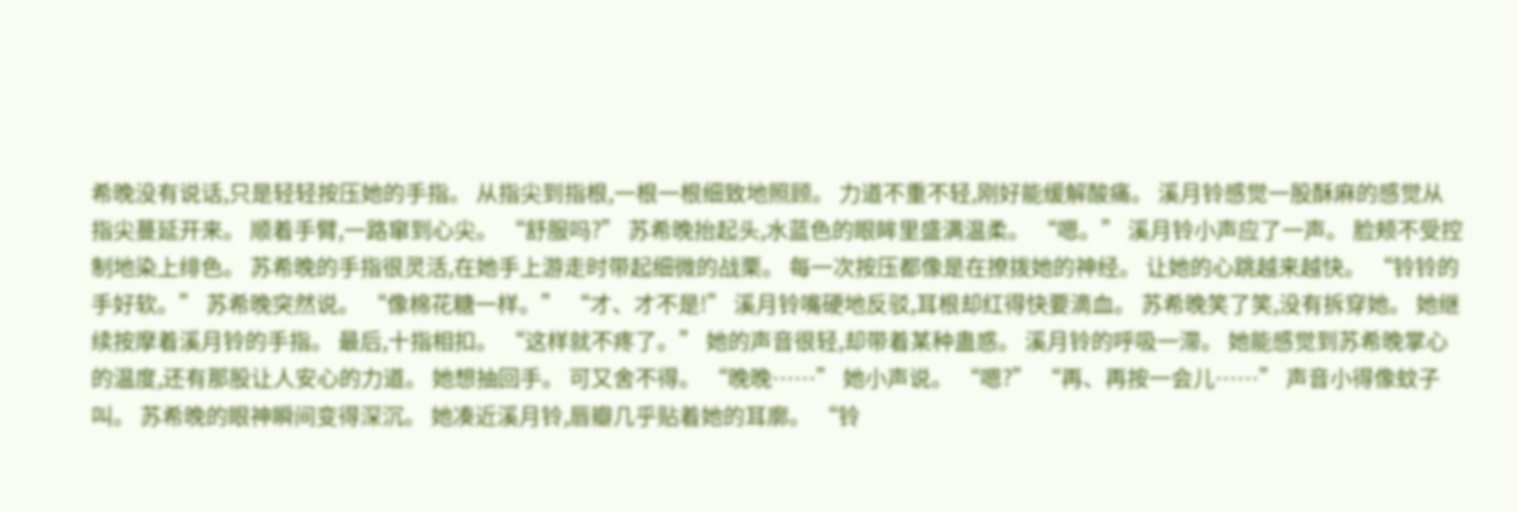希晚没有说话,只是轻轻按压她的手指。 从指尖到指根,一根一根细致地照顾。 力道不重不轻,刚好能缓解酸痛。 溪月铃感觉一股酥麻的感觉从指尖蔓延开来。 顺着手臂,一路窜到心尖。 “舒服吗?” 苏希晚抬起头,水蓝色的眼眸里盛满温柔。 “嗯。” 溪月铃小声应了一声。 脸颊不受控制地染上绯色。 苏希晚的手指很灵活,在她手上游走时带起细微的战栗。 每一次按压都像是在撩拨她的神经。 让她的心跳越来越快。 “铃铃的手好软。” 苏希晚突然说。 “像棉花糖一样。” “才、才不是!” 溪月铃嘴硬地反驳,耳根却红得快要滴血。 苏希晚笑了笑,没有拆穿她。 她继续按摩着溪月铃的手指。 最后,十指相扣。 “这样就不疼了。” 她的声音很轻,却带着某种蛊惑。 溪月铃的呼吸一滞。 她能感觉到苏希晚掌心的温度,还有那股让人安心的力道。 她想抽回手。 可又舍不得。 “晚晚……” 她小声说。 “嗯?” “再、再按一会儿……” 声音小得像蚊子叫。 苏希晚的眼神瞬间变得深沉。 她凑近溪月铃,唇瓣几乎贴着她的耳廓。 “铃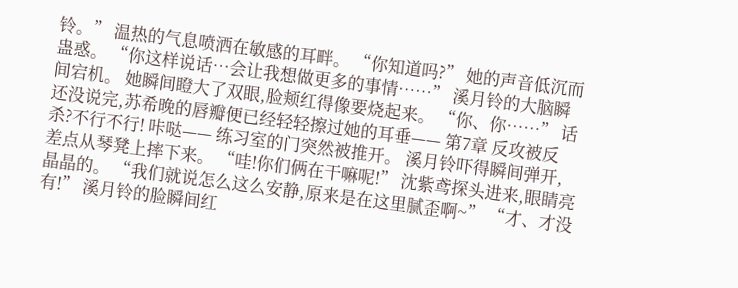铃。” 温热的气息喷洒在敏感的耳畔。 “你知道吗?” 她的声音低沉而蛊惑。 “你这样说话…会让我想做更多的事情……” 溪月铃的大脑瞬间宕机。 她瞬间瞪大了双眼,脸颊红得像要烧起来。 “你、你……” 话还没说完,苏希晚的唇瓣便已经轻轻擦过她的耳垂—— 第7章 反攻被反杀?不行不行! 咔哒—— 练习室的门突然被推开。 溪月铃吓得瞬间弹开,差点从琴凳上摔下来。 “哇!你们俩在干嘛呢!” 沈紫鸢探头进来,眼睛亮晶晶的。 “我们就说怎么这么安静,原来是在这里腻歪啊~” “才、才没有!” 溪月铃的脸瞬间红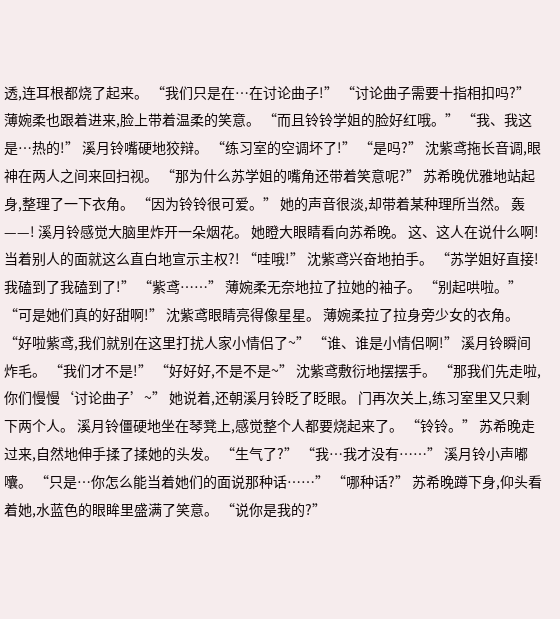透,连耳根都烧了起来。 “我们只是在…在讨论曲子!” “讨论曲子需要十指相扣吗?” 薄婉柔也跟着进来,脸上带着温柔的笑意。 “而且铃铃学姐的脸好红哦。” “我、我这是…热的!” 溪月铃嘴硬地狡辩。 “练习室的空调坏了!” “是吗?” 沈紫鸢拖长音调,眼神在两人之间来回扫视。 “那为什么苏学姐的嘴角还带着笑意呢?” 苏希晚优雅地站起身,整理了一下衣角。 “因为铃铃很可爱。” 她的声音很淡,却带着某种理所当然。 轰——! 溪月铃感觉大脑里炸开一朵烟花。 她瞪大眼睛看向苏希晚。 这、这人在说什么啊! 当着别人的面就这么直白地宣示主权?! “哇哦!” 沈紫鸢兴奋地拍手。 “苏学姐好直接!我磕到了我磕到了!” “紫鸢……” 薄婉柔无奈地拉了拉她的袖子。 “别起哄啦。” “可是她们真的好甜啊!” 沈紫鸢眼睛亮得像星星。 薄婉柔拉了拉身旁少女的衣角。 “好啦紫鸢,我们就别在这里打扰人家小情侣了~” “谁、谁是小情侣啊!” 溪月铃瞬间炸毛。 “我们才不是!” “好好好,不是不是~” 沈紫鸢敷衍地摆摆手。 “那我们先走啦,你们慢慢‘讨论曲子’~” 她说着,还朝溪月铃眨了眨眼。 门再次关上,练习室里又只剩下两个人。 溪月铃僵硬地坐在琴凳上,感觉整个人都要烧起来了。 “铃铃。” 苏希晚走过来,自然地伸手揉了揉她的头发。 “生气了?” “我…我才没有……” 溪月铃小声嘟囔。 “只是…你怎么能当着她们的面说那种话……” “哪种话?” 苏希晚蹲下身,仰头看着她,水蓝色的眼眸里盛满了笑意。 “说你是我的?”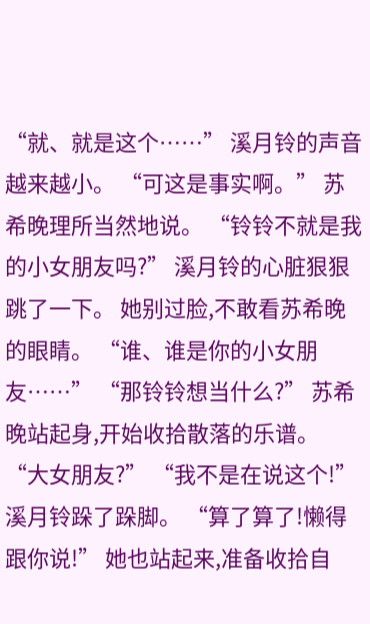“就、就是这个……” 溪月铃的声音越来越小。 “可这是事实啊。” 苏希晚理所当然地说。 “铃铃不就是我的小女朋友吗?” 溪月铃的心脏狠狠跳了一下。 她别过脸,不敢看苏希晚的眼睛。 “谁、谁是你的小女朋友……” “那铃铃想当什么?” 苏希晚站起身,开始收拾散落的乐谱。 “大女朋友?” “我不是在说这个!” 溪月铃跺了跺脚。 “算了算了!懒得跟你说!” 她也站起来,准备收拾自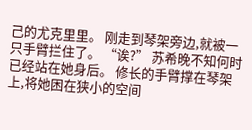己的尤克里里。 刚走到琴架旁边,就被一只手臂拦住了。 “诶?” 苏希晚不知何时已经站在她身后。 修长的手臂撑在琴架上,将她困在狭小的空间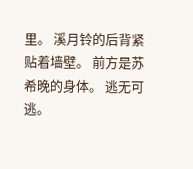里。 溪月铃的后背紧贴着墙壁。 前方是苏希晚的身体。 逃无可逃。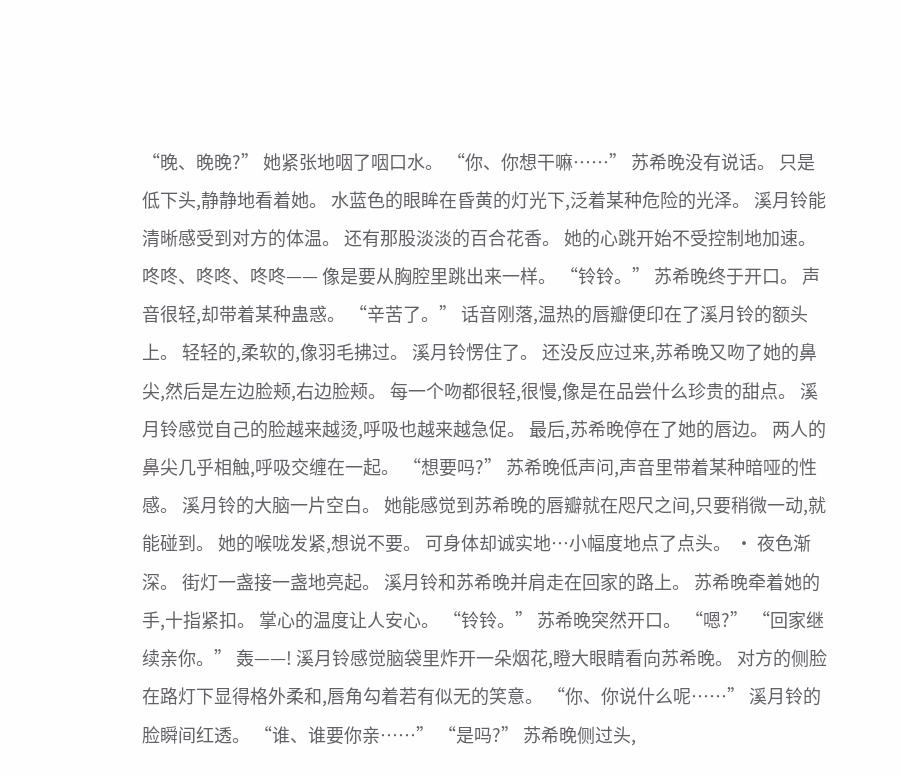“晚、晚晚?” 她紧张地咽了咽口水。 “你、你想干嘛……” 苏希晚没有说话。 只是低下头,静静地看着她。 水蓝色的眼眸在昏黄的灯光下,泛着某种危险的光泽。 溪月铃能清晰感受到对方的体温。 还有那股淡淡的百合花香。 她的心跳开始不受控制地加速。 咚咚、咚咚、咚咚—— 像是要从胸腔里跳出来一样。 “铃铃。” 苏希晚终于开口。 声音很轻,却带着某种蛊惑。 “辛苦了。” 话音刚落,温热的唇瓣便印在了溪月铃的额头上。 轻轻的,柔软的,像羽毛拂过。 溪月铃愣住了。 还没反应过来,苏希晚又吻了她的鼻尖,然后是左边脸颊,右边脸颊。 每一个吻都很轻,很慢,像是在品尝什么珍贵的甜点。 溪月铃感觉自己的脸越来越烫,呼吸也越来越急促。 最后,苏希晚停在了她的唇边。 两人的鼻尖几乎相触,呼吸交缠在一起。 “想要吗?” 苏希晚低声问,声音里带着某种暗哑的性感。 溪月铃的大脑一片空白。 她能感觉到苏希晚的唇瓣就在咫尺之间,只要稍微一动,就能碰到。 她的喉咙发紧,想说不要。 可身体却诚实地…小幅度地点了点头。 · 夜色渐深。 街灯一盏接一盏地亮起。 溪月铃和苏希晚并肩走在回家的路上。 苏希晚牵着她的手,十指紧扣。 掌心的温度让人安心。 “铃铃。” 苏希晚突然开口。 “嗯?” “回家继续亲你。” 轰——! 溪月铃感觉脑袋里炸开一朵烟花,瞪大眼睛看向苏希晚。 对方的侧脸在路灯下显得格外柔和,唇角勾着若有似无的笑意。 “你、你说什么呢……” 溪月铃的脸瞬间红透。 “谁、谁要你亲……” “是吗?” 苏希晚侧过头,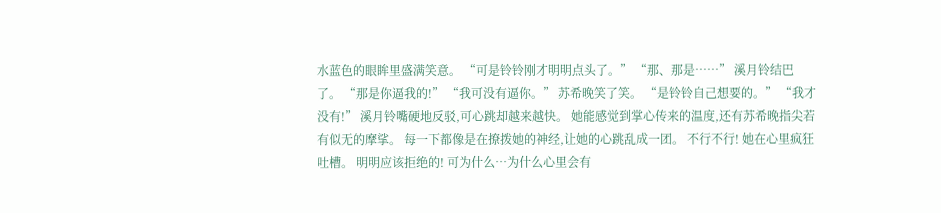水蓝色的眼眸里盛满笑意。 “可是铃铃刚才明明点头了。” “那、那是……” 溪月铃结巴了。 “那是你逼我的!” “我可没有逼你。” 苏希晚笑了笑。 “是铃铃自己想要的。” “我才没有!” 溪月铃嘴硬地反驳,可心跳却越来越快。 她能感觉到掌心传来的温度,还有苏希晚指尖若有似无的摩挲。 每一下都像是在撩拨她的神经,让她的心跳乱成一团。 不行不行! 她在心里疯狂吐槽。 明明应该拒绝的! 可为什么…为什么心里会有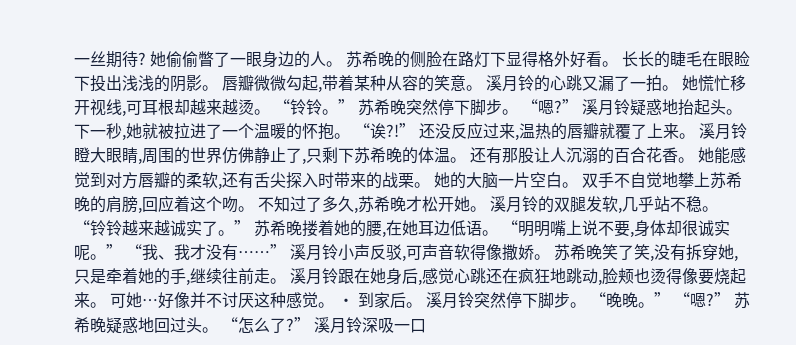一丝期待? 她偷偷瞥了一眼身边的人。 苏希晚的侧脸在路灯下显得格外好看。 长长的睫毛在眼睑下投出浅浅的阴影。 唇瓣微微勾起,带着某种从容的笑意。 溪月铃的心跳又漏了一拍。 她慌忙移开视线,可耳根却越来越烫。 “铃铃。” 苏希晚突然停下脚步。 “嗯?” 溪月铃疑惑地抬起头。 下一秒,她就被拉进了一个温暖的怀抱。 “诶?!” 还没反应过来,温热的唇瓣就覆了上来。 溪月铃瞪大眼睛,周围的世界仿佛静止了,只剩下苏希晚的体温。 还有那股让人沉溺的百合花香。 她能感觉到对方唇瓣的柔软,还有舌尖探入时带来的战栗。 她的大脑一片空白。 双手不自觉地攀上苏希晚的肩膀,回应着这个吻。 不知过了多久,苏希晚才松开她。 溪月铃的双腿发软,几乎站不稳。 “铃铃越来越诚实了。” 苏希晚搂着她的腰,在她耳边低语。 “明明嘴上说不要,身体却很诚实呢。” “我、我才没有……” 溪月铃小声反驳,可声音软得像撒娇。 苏希晚笑了笑,没有拆穿她,只是牵着她的手,继续往前走。 溪月铃跟在她身后,感觉心跳还在疯狂地跳动,脸颊也烫得像要烧起来。 可她…好像并不讨厌这种感觉。 · 到家后。 溪月铃突然停下脚步。 “晚晚。” “嗯?” 苏希晚疑惑地回过头。 “怎么了?” 溪月铃深吸一口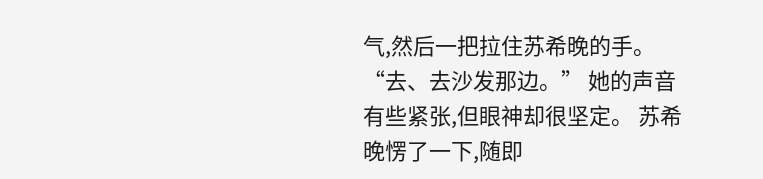气,然后一把拉住苏希晚的手。 “去、去沙发那边。” 她的声音有些紧张,但眼神却很坚定。 苏希晚愣了一下,随即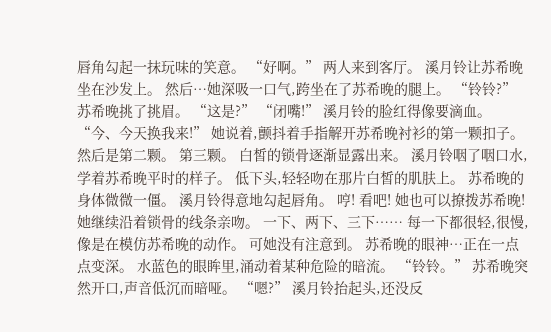唇角勾起一抹玩味的笑意。 “好啊。” 两人来到客厅。 溪月铃让苏希晚坐在沙发上。 然后…她深吸一口气,跨坐在了苏希晚的腿上。 “铃铃?” 苏希晚挑了挑眉。 “这是?” “闭嘴!” 溪月铃的脸红得像要滴血。 “今、今天换我来!” 她说着,颤抖着手指解开苏希晚衬衫的第一颗扣子。 然后是第二颗。 第三颗。 白皙的锁骨逐渐显露出来。 溪月铃咽了咽口水,学着苏希晚平时的样子。 低下头,轻轻吻在那片白皙的肌肤上。 苏希晚的身体微微一僵。 溪月铃得意地勾起唇角。 哼! 看吧! 她也可以撩拨苏希晚! 她继续沿着锁骨的线条亲吻。 一下、两下、三下…… 每一下都很轻,很慢,像是在模仿苏希晚的动作。 可她没有注意到。 苏希晚的眼神…正在一点点变深。 水蓝色的眼眸里,涌动着某种危险的暗流。 “铃铃。” 苏希晚突然开口,声音低沉而暗哑。 “嗯?” 溪月铃抬起头,还没反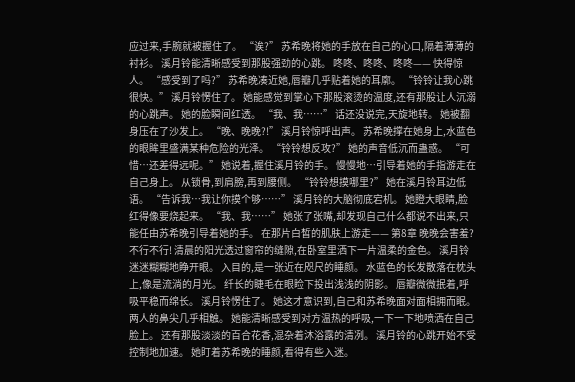应过来,手腕就被握住了。 “诶?” 苏希晚将她的手放在自己的心口,隔着薄薄的衬衫。 溪月铃能清晰感受到那股强劲的心跳。 咚咚、咚咚、咚咚—— 快得惊人。 “感受到了吗?” 苏希晚凑近她,唇瓣几乎贴着她的耳廓。 “铃铃让我心跳很快。” 溪月铃愣住了。 她能感觉到掌心下那股滚烫的温度,还有那股让人沉溺的心跳声。 她的脸瞬间红透。 “我、我……” 话还没说完,天旋地转。 她被翻身压在了沙发上。 “晚、晚晚?!” 溪月铃惊呼出声。 苏希晚撑在她身上,水蓝色的眼眸里盛满某种危险的光泽。 “铃铃想反攻?” 她的声音低沉而蛊惑。 “可惜…还差得远呢。” 她说着,握住溪月铃的手。 慢慢地…引导着她的手指游走在自己身上。 从锁骨,到肩膀,再到腰侧。 “铃铃想摸哪里?” 她在溪月铃耳边低语。 “告诉我…我让你摸个够……” 溪月铃的大脑彻底宕机。 她瞪大眼睛,脸红得像要烧起来。 “我、我……” 她张了张嘴,却发现自己什么都说不出来,只能任由苏希晚引导着她的手。 在那片白皙的肌肤上游走—— 第8章 晚晚会害羞?不行不行! 清晨的阳光透过窗帘的缝隙,在卧室里洒下一片温柔的金色。 溪月铃迷迷糊糊地睁开眼。 入目的,是一张近在咫尺的睡颜。 水蓝色的长发散落在枕头上,像是流淌的月光。 纤长的睫毛在眼睑下投出浅浅的阴影。 唇瓣微微抿着,呼吸平稳而绵长。 溪月铃愣住了。 她这才意识到,自己和苏希晚面对面相拥而眠。 两人的鼻尖几乎相触。 她能清晰感受到对方温热的呼吸,一下一下地喷洒在自己脸上。 还有那股淡淡的百合花香,混杂着沐浴露的清冽。 溪月铃的心跳开始不受控制地加速。 她盯着苏希晚的睡颜,看得有些入迷。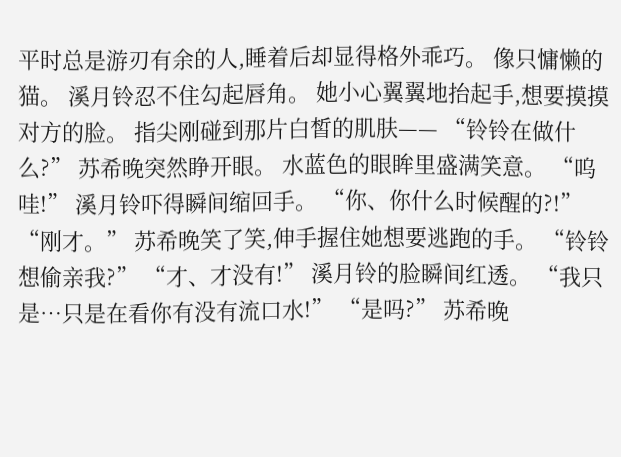平时总是游刃有余的人,睡着后却显得格外乖巧。 像只慵懒的猫。 溪月铃忍不住勾起唇角。 她小心翼翼地抬起手,想要摸摸对方的脸。 指尖刚碰到那片白皙的肌肤—— “铃铃在做什么?” 苏希晚突然睁开眼。 水蓝色的眼眸里盛满笑意。 “呜哇!” 溪月铃吓得瞬间缩回手。 “你、你什么时候醒的?!” “刚才。” 苏希晚笑了笑,伸手握住她想要逃跑的手。 “铃铃想偷亲我?” “才、才没有!” 溪月铃的脸瞬间红透。 “我只是…只是在看你有没有流口水!” “是吗?” 苏希晚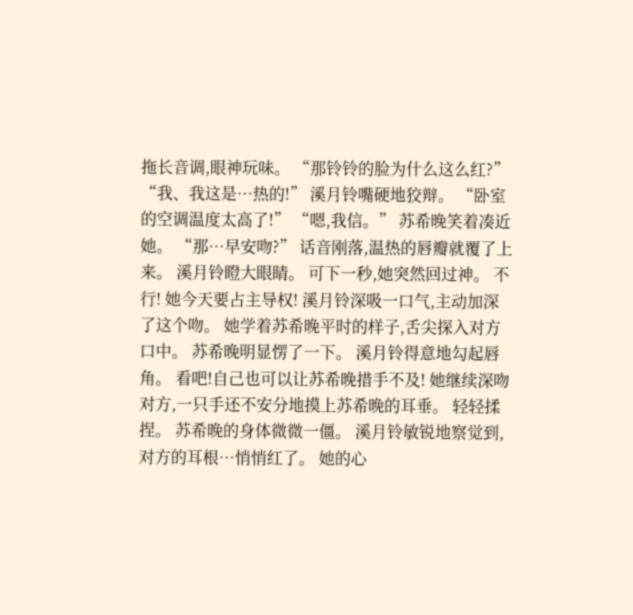拖长音调,眼神玩味。 “那铃铃的脸为什么这么红?” “我、我这是…热的!” 溪月铃嘴硬地狡辩。 “卧室的空调温度太高了!” “嗯,我信。” 苏希晚笑着凑近她。 “那…早安吻?” 话音刚落,温热的唇瓣就覆了上来。 溪月铃瞪大眼睛。 可下一秒,她突然回过神。 不行! 她今天要占主导权! 溪月铃深吸一口气,主动加深了这个吻。 她学着苏希晚平时的样子,舌尖探入对方口中。 苏希晚明显愣了一下。 溪月铃得意地勾起唇角。 看吧!自己也可以让苏希晚措手不及! 她继续深吻对方,一只手还不安分地摸上苏希晚的耳垂。 轻轻揉捏。 苏希晚的身体微微一僵。 溪月铃敏锐地察觉到,对方的耳根…悄悄红了。 她的心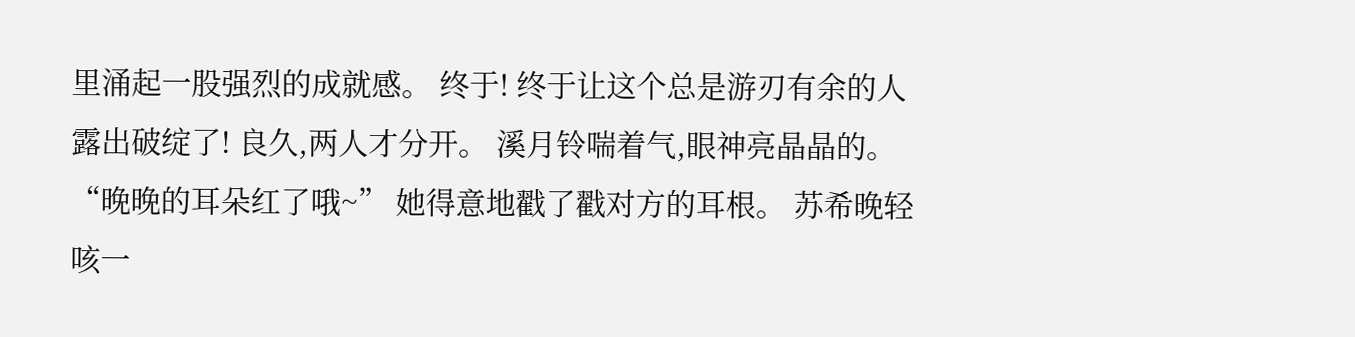里涌起一股强烈的成就感。 终于! 终于让这个总是游刃有余的人露出破绽了! 良久,两人才分开。 溪月铃喘着气,眼神亮晶晶的。 “晚晚的耳朵红了哦~” 她得意地戳了戳对方的耳根。 苏希晚轻咳一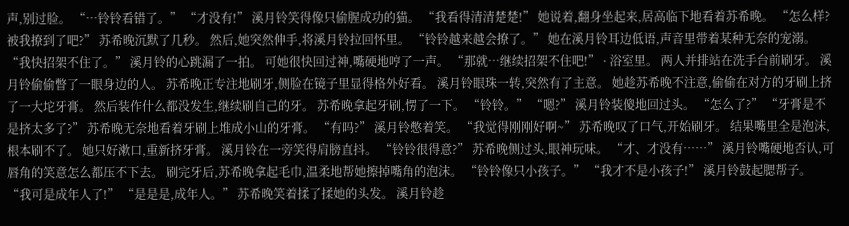声,别过脸。 “…铃铃看错了。” “才没有!” 溪月铃笑得像只偷腥成功的猫。 “我看得清清楚楚!” 她说着,翻身坐起来,居高临下地看着苏希晚。 “怎么样?被我撩到了吧?” 苏希晚沉默了几秒。 然后,她突然伸手,将溪月铃拉回怀里。 “铃铃越来越会撩了。” 她在溪月铃耳边低语,声音里带着某种无奈的宠溺。 “我快招架不住了。” 溪月铃的心跳漏了一拍。 可她很快回过神,嘴硬地哼了一声。 “那就…继续招架不住吧!” · 浴室里。 两人并排站在洗手台前刷牙。 溪月铃偷偷瞥了一眼身边的人。 苏希晚正专注地刷牙,侧脸在镜子里显得格外好看。 溪月铃眼珠一转,突然有了主意。 她趁苏希晚不注意,偷偷在对方的牙刷上挤了一大坨牙膏。 然后装作什么都没发生,继续刷自己的牙。 苏希晚拿起牙刷,愣了一下。 “铃铃。” “嗯?” 溪月铃装傻地回过头。 “怎么了?” “牙膏是不是挤太多了?” 苏希晚无奈地看着牙刷上堆成小山的牙膏。 “有吗?” 溪月铃憋着笑。 “我觉得刚刚好啊~” 苏希晚叹了口气,开始刷牙。 结果嘴里全是泡沫,根本刷不了。 她只好漱口,重新挤牙膏。 溪月铃在一旁笑得肩膀直抖。 “铃铃很得意?” 苏希晚侧过头,眼神玩味。 “才、才没有……” 溪月铃嘴硬地否认,可唇角的笑意怎么都压不下去。 刷完牙后,苏希晚拿起毛巾,温柔地帮她擦掉嘴角的泡沫。 “铃铃像只小孩子。” “我才不是小孩子!” 溪月铃鼓起腮帮子。 “我可是成年人了!” “是是是,成年人。” 苏希晚笑着揉了揉她的头发。 溪月铃趁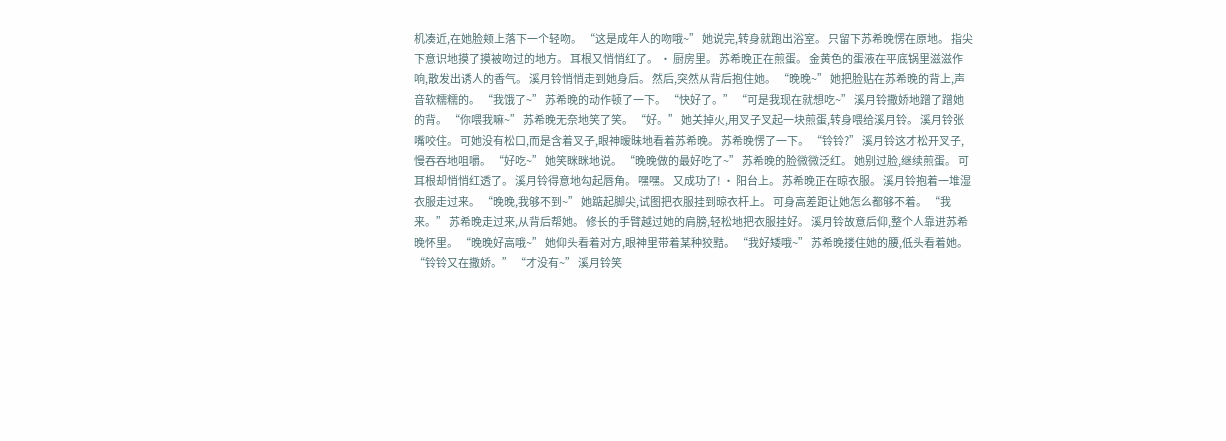机凑近,在她脸颊上落下一个轻吻。 “这是成年人的吻哦~” 她说完,转身就跑出浴室。 只留下苏希晚愣在原地。 指尖下意识地摸了摸被吻过的地方。 耳根又悄悄红了。 · 厨房里。 苏希晚正在煎蛋。 金黄色的蛋液在平底锅里滋滋作响,散发出诱人的香气。 溪月铃悄悄走到她身后。 然后,突然从背后抱住她。 “晚晚~” 她把脸贴在苏希晚的背上,声音软糯糯的。 “我饿了~” 苏希晚的动作顿了一下。 “快好了。” “可是我现在就想吃~” 溪月铃撒娇地蹭了蹭她的背。 “你喂我嘛~” 苏希晚无奈地笑了笑。 “好。” 她关掉火,用叉子叉起一块煎蛋,转身喂给溪月铃。 溪月铃张嘴咬住。 可她没有松口,而是含着叉子,眼神暧昧地看着苏希晚。 苏希晚愣了一下。 “铃铃?” 溪月铃这才松开叉子,慢吞吞地咀嚼。 “好吃~” 她笑眯眯地说。 “晚晚做的最好吃了~” 苏希晚的脸微微泛红。 她别过脸,继续煎蛋。 可耳根却悄悄红透了。 溪月铃得意地勾起唇角。 嘿嘿。 又成功了! · 阳台上。 苏希晚正在晾衣服。 溪月铃抱着一堆湿衣服走过来。 “晚晚,我够不到~” 她踮起脚尖,试图把衣服挂到晾衣杆上。 可身高差距让她怎么都够不着。 “我来。” 苏希晚走过来,从背后帮她。 修长的手臂越过她的肩膀,轻松地把衣服挂好。 溪月铃故意后仰,整个人靠进苏希晚怀里。 “晚晚好高哦~” 她仰头看着对方,眼神里带着某种狡黠。 “我好矮哦~” 苏希晚搂住她的腰,低头看着她。 “铃铃又在撒娇。” “才没有~” 溪月铃笑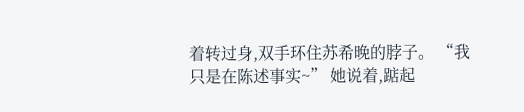着转过身,双手环住苏希晚的脖子。 “我只是在陈述事实~” 她说着,踮起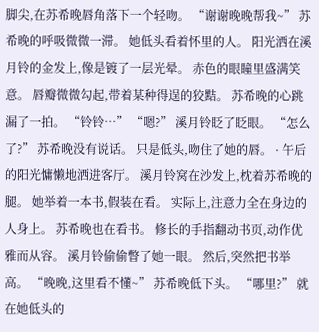脚尖,在苏希晚唇角落下一个轻吻。 “谢谢晚晚帮我~” 苏希晚的呼吸微微一滞。 她低头看着怀里的人。 阳光洒在溪月铃的金发上,像是镀了一层光晕。 赤色的眼瞳里盛满笑意。 唇瓣微微勾起,带着某种得逞的狡黠。 苏希晚的心跳漏了一拍。 “铃铃…” “嗯?” 溪月铃眨了眨眼。 “怎么了?” 苏希晚没有说话。 只是低头,吻住了她的唇。 · 午后的阳光慵懒地洒进客厅。 溪月铃窝在沙发上,枕着苏希晚的腿。 她举着一本书,假装在看。 实际上,注意力全在身边的人身上。 苏希晚也在看书。 修长的手指翻动书页,动作优雅而从容。 溪月铃偷偷瞥了她一眼。 然后,突然把书举高。 “晚晚,这里看不懂~” 苏希晚低下头。 “哪里?” 就在她低头的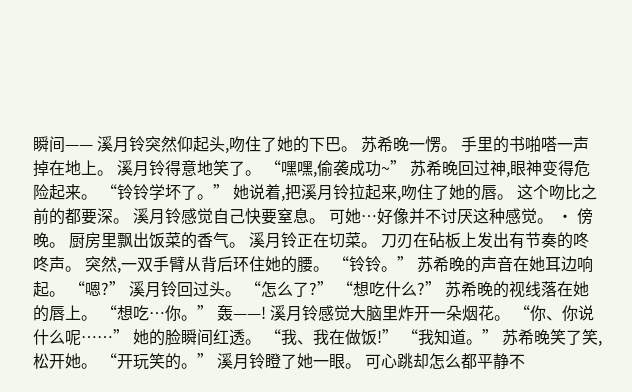瞬间—— 溪月铃突然仰起头,吻住了她的下巴。 苏希晚一愣。 手里的书啪嗒一声掉在地上。 溪月铃得意地笑了。 “嘿嘿,偷袭成功~” 苏希晚回过神,眼神变得危险起来。 “铃铃学坏了。” 她说着,把溪月铃拉起来,吻住了她的唇。 这个吻比之前的都要深。 溪月铃感觉自己快要窒息。 可她…好像并不讨厌这种感觉。 · 傍晚。 厨房里飘出饭菜的香气。 溪月铃正在切菜。 刀刃在砧板上发出有节奏的咚咚声。 突然,一双手臂从背后环住她的腰。 “铃铃。” 苏希晚的声音在她耳边响起。 “嗯?” 溪月铃回过头。 “怎么了?” “想吃什么?” 苏希晚的视线落在她的唇上。 “想吃…你。” 轰——! 溪月铃感觉大脑里炸开一朵烟花。 “你、你说什么呢……” 她的脸瞬间红透。 “我、我在做饭!” “我知道。” 苏希晚笑了笑,松开她。 “开玩笑的。” 溪月铃瞪了她一眼。 可心跳却怎么都平静不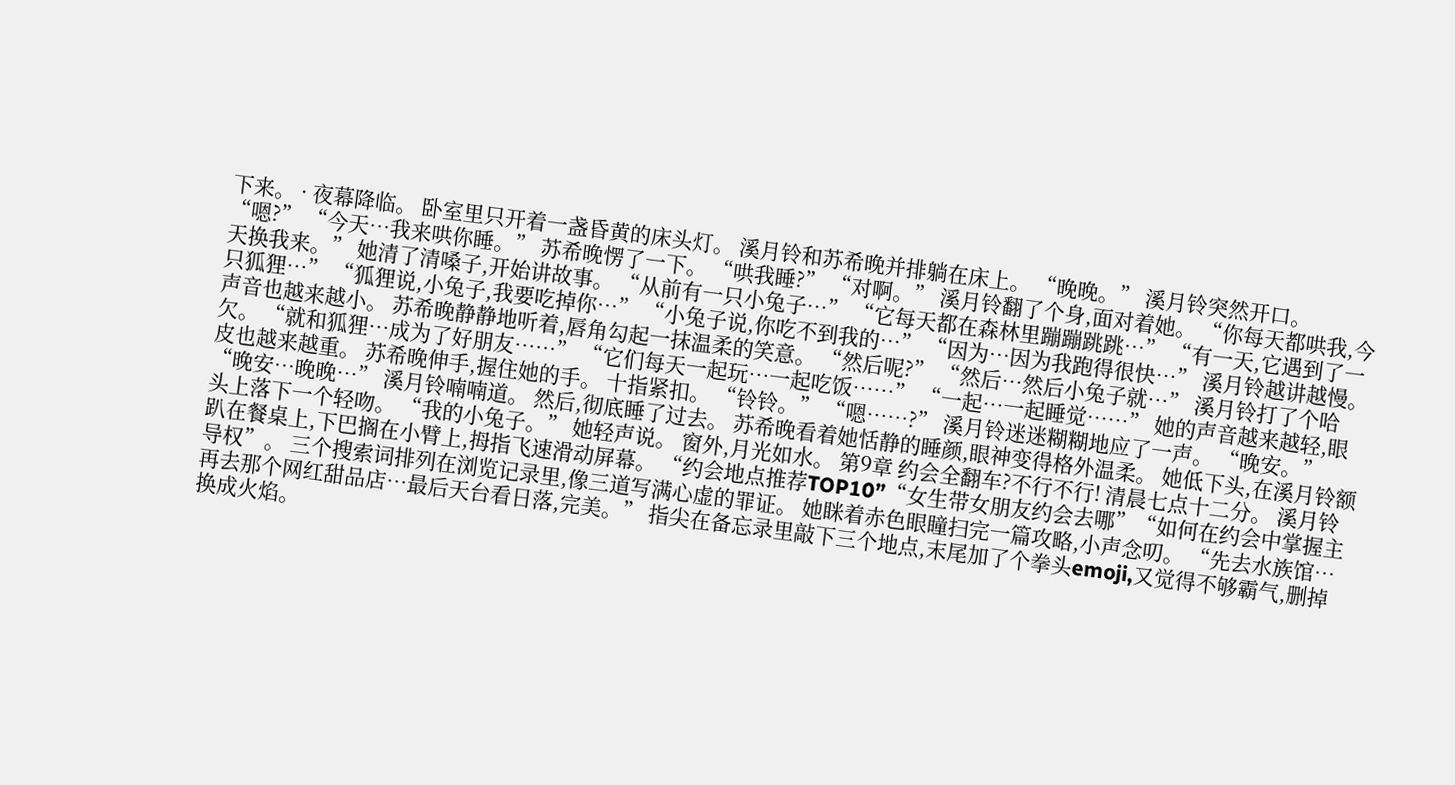下来。 · 夜幕降临。 卧室里只开着一盏昏黄的床头灯。 溪月铃和苏希晚并排躺在床上。 “晚晚。” 溪月铃突然开口。 “嗯?” “今天…我来哄你睡。” 苏希晚愣了一下。 “哄我睡?” “对啊。” 溪月铃翻了个身,面对着她。 “你每天都哄我,今天换我来。” 她清了清嗓子,开始讲故事。 “从前有一只小兔子…” “它每天都在森林里蹦蹦跳跳…” “有一天,它遇到了一只狐狸…” “狐狸说,小兔子,我要吃掉你…” “小兔子说,你吃不到我的…” “因为…因为我跑得很快…” 溪月铃越讲越慢。 声音也越来越小。 苏希晚静静地听着,唇角勾起一抹温柔的笑意。 “然后呢?” “然后…然后小兔子就…” 溪月铃打了个哈欠。 “就和狐狸…成为了好朋友……” “它们每天一起玩…一起吃饭……” “一起…一起睡觉……” 她的声音越来越轻,眼皮也越来越重。 苏希晚伸手,握住她的手。 十指紧扣。 “铃铃。” “嗯……?” 溪月铃迷迷糊糊地应了一声。 “晚安。” “晚安…晚晚…” 溪月铃喃喃道。 然后,彻底睡了过去。 苏希晚看着她恬静的睡颜,眼神变得格外温柔。 她低下头,在溪月铃额头上落下一个轻吻。 “我的小兔子。” 她轻声说。 窗外,月光如水。 第9章 约会全翻车?不行不行! 清晨七点十二分。 溪月铃趴在餐桌上,下巴搁在小臂上,拇指飞速滑动屏幕。 “约会地点推荐TOP10”“女生带女朋友约会去哪”“如何在约会中掌握主导权”。 三个搜索词排列在浏览记录里,像三道写满心虚的罪证。 她眯着赤色眼瞳扫完一篇攻略,小声念叨。 “先去水族馆…再去那个网红甜品店…最后天台看日落,完美。” 指尖在备忘录里敲下三个地点,末尾加了个拳头emoji,又觉得不够霸气,删掉换成火焰。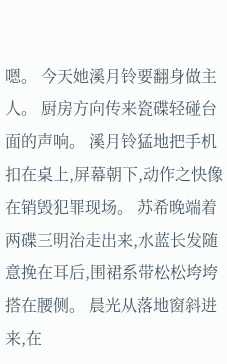嗯。 今天她溪月铃要翻身做主人。 厨房方向传来瓷碟轻碰台面的声响。 溪月铃猛地把手机扣在桌上,屏幕朝下,动作之快像在销毁犯罪现场。 苏希晚端着两碟三明治走出来,水蓝长发随意挽在耳后,围裙系带松松垮垮搭在腰侧。 晨光从落地窗斜进来,在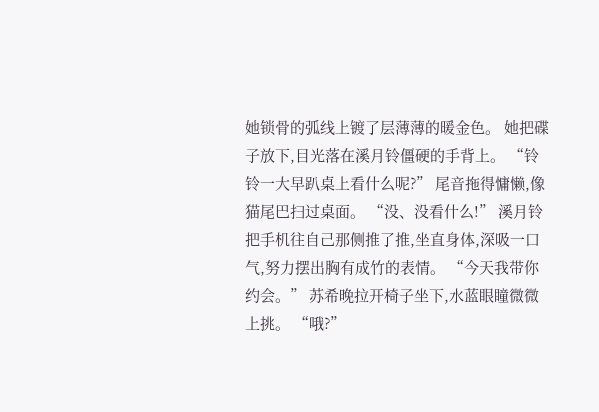她锁骨的弧线上镀了层薄薄的暖金色。 她把碟子放下,目光落在溪月铃僵硬的手背上。 “铃铃一大早趴桌上看什么呢?” 尾音拖得慵懒,像猫尾巴扫过桌面。 “没、没看什么!” 溪月铃把手机往自己那侧推了推,坐直身体,深吸一口气,努力摆出胸有成竹的表情。 “今天我带你约会。” 苏希晚拉开椅子坐下,水蓝眼瞳微微上挑。 “哦?”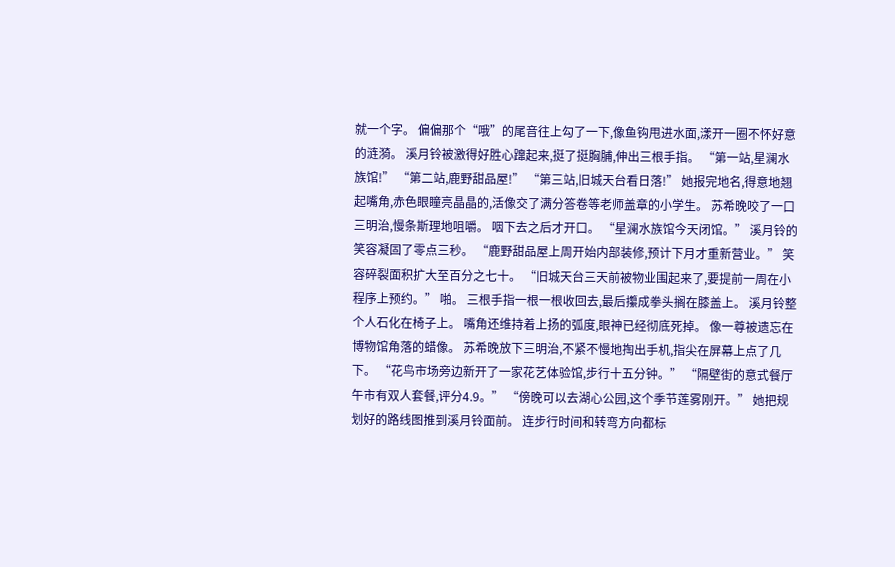就一个字。 偏偏那个“哦”的尾音往上勾了一下,像鱼钩甩进水面,漾开一圈不怀好意的涟漪。 溪月铃被激得好胜心蹿起来,挺了挺胸脯,伸出三根手指。 “第一站,星澜水族馆!” “第二站,鹿野甜品屋!” “第三站,旧城天台看日落!” 她报完地名,得意地翘起嘴角,赤色眼瞳亮晶晶的,活像交了满分答卷等老师盖章的小学生。 苏希晚咬了一口三明治,慢条斯理地咀嚼。 咽下去之后才开口。 “星澜水族馆今天闭馆。” 溪月铃的笑容凝固了零点三秒。 “鹿野甜品屋上周开始内部装修,预计下月才重新营业。” 笑容碎裂面积扩大至百分之七十。 “旧城天台三天前被物业围起来了,要提前一周在小程序上预约。” 啪。 三根手指一根一根收回去,最后攥成拳头搁在膝盖上。 溪月铃整个人石化在椅子上。 嘴角还维持着上扬的弧度,眼神已经彻底死掉。 像一尊被遗忘在博物馆角落的蜡像。 苏希晚放下三明治,不紧不慢地掏出手机,指尖在屏幕上点了几下。 “花鸟市场旁边新开了一家花艺体验馆,步行十五分钟。” “隔壁街的意式餐厅午市有双人套餐,评分4.9。” “傍晚可以去湖心公园,这个季节莲雾刚开。” 她把规划好的路线图推到溪月铃面前。 连步行时间和转弯方向都标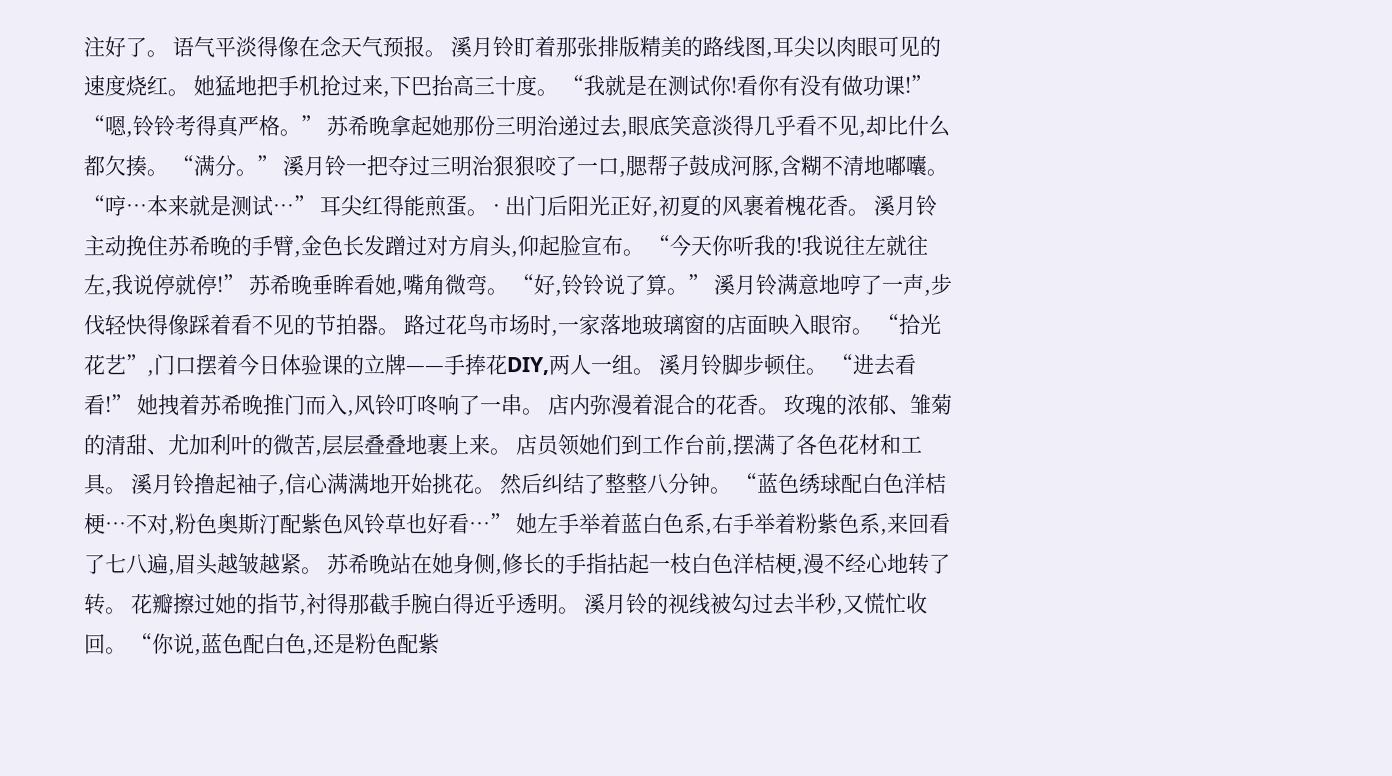注好了。 语气平淡得像在念天气预报。 溪月铃盯着那张排版精美的路线图,耳尖以肉眼可见的速度烧红。 她猛地把手机抢过来,下巴抬高三十度。 “我就是在测试你!看你有没有做功课!” “嗯,铃铃考得真严格。” 苏希晚拿起她那份三明治递过去,眼底笑意淡得几乎看不见,却比什么都欠揍。 “满分。” 溪月铃一把夺过三明治狠狠咬了一口,腮帮子鼓成河豚,含糊不清地嘟囔。 “哼…本来就是测试…” 耳尖红得能煎蛋。 · 出门后阳光正好,初夏的风裹着槐花香。 溪月铃主动挽住苏希晚的手臂,金色长发蹭过对方肩头,仰起脸宣布。 “今天你听我的!我说往左就往左,我说停就停!” 苏希晚垂眸看她,嘴角微弯。 “好,铃铃说了算。” 溪月铃满意地哼了一声,步伐轻快得像踩着看不见的节拍器。 路过花鸟市场时,一家落地玻璃窗的店面映入眼帘。 “拾光花艺”,门口摆着今日体验课的立牌——手捧花DIY,两人一组。 溪月铃脚步顿住。 “进去看看!” 她拽着苏希晚推门而入,风铃叮咚响了一串。 店内弥漫着混合的花香。 玫瑰的浓郁、雏菊的清甜、尤加利叶的微苦,层层叠叠地裹上来。 店员领她们到工作台前,摆满了各色花材和工具。 溪月铃撸起袖子,信心满满地开始挑花。 然后纠结了整整八分钟。 “蓝色绣球配白色洋桔梗…不对,粉色奥斯汀配紫色风铃草也好看…” 她左手举着蓝白色系,右手举着粉紫色系,来回看了七八遍,眉头越皱越紧。 苏希晚站在她身侧,修长的手指拈起一枝白色洋桔梗,漫不经心地转了转。 花瓣擦过她的指节,衬得那截手腕白得近乎透明。 溪月铃的视线被勾过去半秒,又慌忙收回。 “你说,蓝色配白色,还是粉色配紫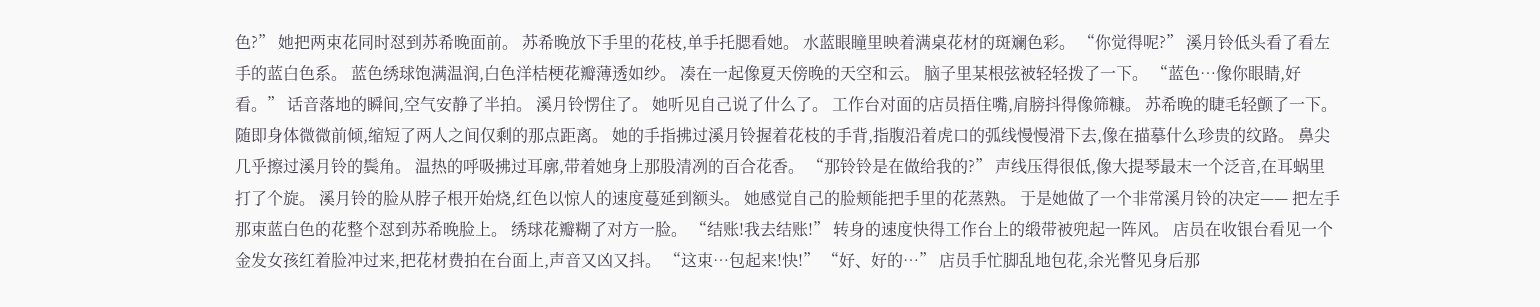色?” 她把两束花同时怼到苏希晚面前。 苏希晚放下手里的花枝,单手托腮看她。 水蓝眼瞳里映着满桌花材的斑斓色彩。 “你觉得呢?” 溪月铃低头看了看左手的蓝白色系。 蓝色绣球饱满温润,白色洋桔梗花瓣薄透如纱。 凑在一起像夏天傍晚的天空和云。 脑子里某根弦被轻轻拨了一下。 “蓝色…像你眼睛,好看。” 话音落地的瞬间,空气安静了半拍。 溪月铃愣住了。 她听见自己说了什么了。 工作台对面的店员捂住嘴,肩膀抖得像筛糠。 苏希晚的睫毛轻颤了一下。 随即身体微微前倾,缩短了两人之间仅剩的那点距离。 她的手指拂过溪月铃握着花枝的手背,指腹沿着虎口的弧线慢慢滑下去,像在描摹什么珍贵的纹路。 鼻尖几乎擦过溪月铃的鬓角。 温热的呼吸拂过耳廓,带着她身上那股清冽的百合花香。 “那铃铃是在做给我的?” 声线压得很低,像大提琴最末一个泛音,在耳蜗里打了个旋。 溪月铃的脸从脖子根开始烧,红色以惊人的速度蔓延到额头。 她感觉自己的脸颊能把手里的花蒸熟。 于是她做了一个非常溪月铃的决定—— 把左手那束蓝白色的花整个怼到苏希晚脸上。 绣球花瓣糊了对方一脸。 “结账!我去结账!” 转身的速度快得工作台上的缎带被兜起一阵风。 店员在收银台看见一个金发女孩红着脸冲过来,把花材费拍在台面上,声音又凶又抖。 “这束…包起来!快!” “好、好的…” 店员手忙脚乱地包花,余光瞥见身后那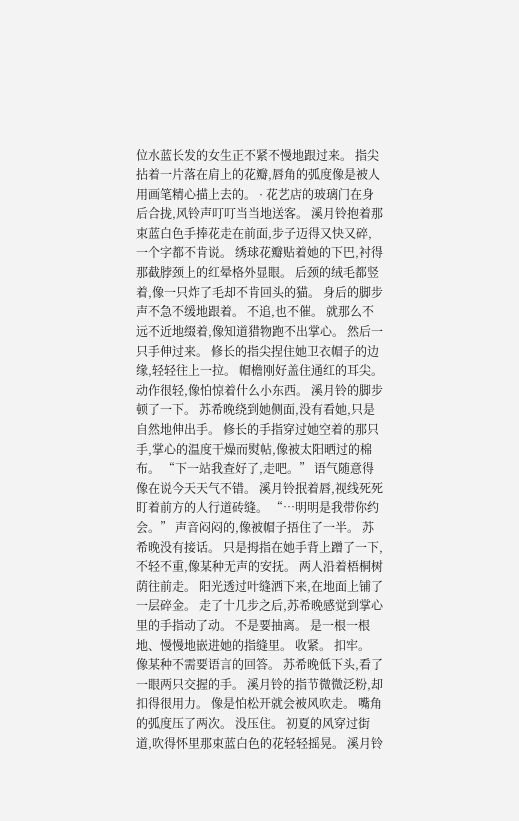位水蓝长发的女生正不紧不慢地跟过来。 指尖拈着一片落在肩上的花瓣,唇角的弧度像是被人用画笔精心描上去的。 · 花艺店的玻璃门在身后合拢,风铃声叮叮当当地送客。 溪月铃抱着那束蓝白色手捧花走在前面,步子迈得又快又碎,一个字都不肯说。 绣球花瓣贴着她的下巴,衬得那截脖颈上的红晕格外显眼。 后颈的绒毛都竖着,像一只炸了毛却不肯回头的猫。 身后的脚步声不急不缓地跟着。 不追,也不催。 就那么不远不近地缀着,像知道猎物跑不出掌心。 然后一只手伸过来。 修长的指尖捏住她卫衣帽子的边缘,轻轻往上一拉。 帽檐刚好盖住通红的耳尖。 动作很轻,像怕惊着什么小东西。 溪月铃的脚步顿了一下。 苏希晚绕到她侧面,没有看她,只是自然地伸出手。 修长的手指穿过她空着的那只手,掌心的温度干燥而熨帖,像被太阳晒过的棉布。 “下一站我查好了,走吧。” 语气随意得像在说今天天气不错。 溪月铃抿着唇,视线死死盯着前方的人行道砖缝。 “…明明是我带你约会。” 声音闷闷的,像被帽子捂住了一半。 苏希晚没有接话。 只是拇指在她手背上蹭了一下,不轻不重,像某种无声的安抚。 两人沿着梧桐树荫往前走。 阳光透过叶缝洒下来,在地面上铺了一层碎金。 走了十几步之后,苏希晚感觉到掌心里的手指动了动。 不是要抽离。 是一根一根地、慢慢地嵌进她的指缝里。 收紧。 扣牢。 像某种不需要语言的回答。 苏希晚低下头,看了一眼两只交握的手。 溪月铃的指节微微泛粉,却扣得很用力。 像是怕松开就会被风吹走。 嘴角的弧度压了两次。 没压住。 初夏的风穿过街道,吹得怀里那束蓝白色的花轻轻摇晃。 溪月铃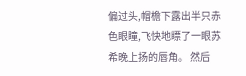偏过头,帽檐下露出半只赤色眼瞳,飞快地瞟了一眼苏希晚上扬的唇角。 然后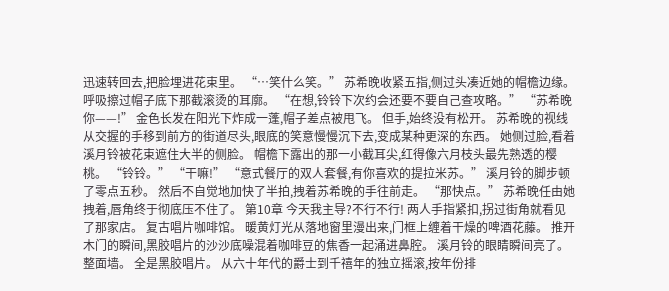迅速转回去,把脸埋进花束里。 “…笑什么笑。” 苏希晚收紧五指,侧过头凑近她的帽檐边缘。 呼吸擦过帽子底下那截滚烫的耳廓。 “在想,铃铃下次约会还要不要自己查攻略。” “苏希晚你——!” 金色长发在阳光下炸成一蓬,帽子差点被甩飞。 但手,始终没有松开。 苏希晚的视线从交握的手移到前方的街道尽头,眼底的笑意慢慢沉下去,变成某种更深的东西。 她侧过脸,看着溪月铃被花束遮住大半的侧脸。 帽檐下露出的那一小截耳尖,红得像六月枝头最先熟透的樱桃。 “铃铃。” “干嘛!” “意式餐厅的双人套餐,有你喜欢的提拉米苏。” 溪月铃的脚步顿了零点五秒。 然后不自觉地加快了半拍,拽着苏希晚的手往前走。 “那快点。” 苏希晚任由她拽着,唇角终于彻底压不住了。 第10章 今天我主导?不行不行! 两人手指紧扣,拐过街角就看见了那家店。 复古唱片咖啡馆。 暖黄灯光从落地窗里漫出来,门框上缠着干燥的啤酒花藤。 推开木门的瞬间,黑胶唱片的沙沙底噪混着咖啡豆的焦香一起涌进鼻腔。 溪月铃的眼睛瞬间亮了。 整面墙。 全是黑胶唱片。 从六十年代的爵士到千禧年的独立摇滚,按年份排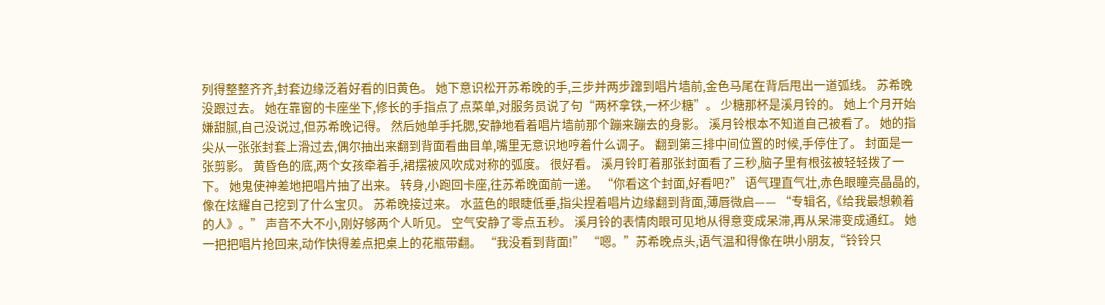列得整整齐齐,封套边缘泛着好看的旧黄色。 她下意识松开苏希晚的手,三步并两步蹿到唱片墙前,金色马尾在背后甩出一道弧线。 苏希晚没跟过去。 她在靠窗的卡座坐下,修长的手指点了点菜单,对服务员说了句“两杯拿铁,一杯少糖”。 少糖那杯是溪月铃的。 她上个月开始嫌甜腻,自己没说过,但苏希晚记得。 然后她单手托腮,安静地看着唱片墙前那个蹦来蹦去的身影。 溪月铃根本不知道自己被看了。 她的指尖从一张张封套上滑过去,偶尔抽出来翻到背面看曲目单,嘴里无意识地哼着什么调子。 翻到第三排中间位置的时候,手停住了。 封面是一张剪影。 黄昏色的底,两个女孩牵着手,裙摆被风吹成对称的弧度。 很好看。 溪月铃盯着那张封面看了三秒,脑子里有根弦被轻轻拨了一下。 她鬼使神差地把唱片抽了出来。 转身,小跑回卡座,往苏希晚面前一递。 “你看这个封面,好看吧?” 语气理直气壮,赤色眼瞳亮晶晶的,像在炫耀自己挖到了什么宝贝。 苏希晚接过来。 水蓝色的眼睫低垂,指尖捏着唱片边缘翻到背面,薄唇微启—— “专辑名,《给我最想赖着的人》。” 声音不大不小,刚好够两个人听见。 空气安静了零点五秒。 溪月铃的表情肉眼可见地从得意变成呆滞,再从呆滞变成通红。 她一把把唱片抢回来,动作快得差点把桌上的花瓶带翻。 “我没看到背面!” “嗯。”苏希晚点头,语气温和得像在哄小朋友,“铃铃只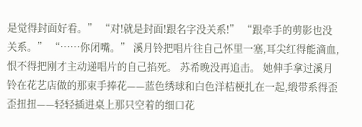是觉得封面好看。” “对!就是封面!跟名字没关系!” “跟牵手的剪影也没关系。” “……你闭嘴。” 溪月铃把唱片往自己怀里一塞,耳尖红得能滴血,恨不得把刚才主动递唱片的自己掐死。 苏希晚没再追击。 她伸手拿过溪月铃在花艺店做的那束手捧花——蓝色绣球和白色洋桔梗扎在一起,缎带系得歪歪扭扭——轻轻插进桌上那只空着的细口花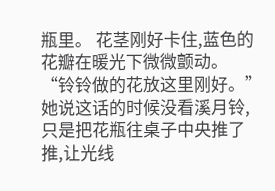瓶里。 花茎刚好卡住,蓝色的花瓣在暖光下微微颤动。 “铃铃做的花放这里刚好。” 她说这话的时候没看溪月铃,只是把花瓶往桌子中央推了推,让光线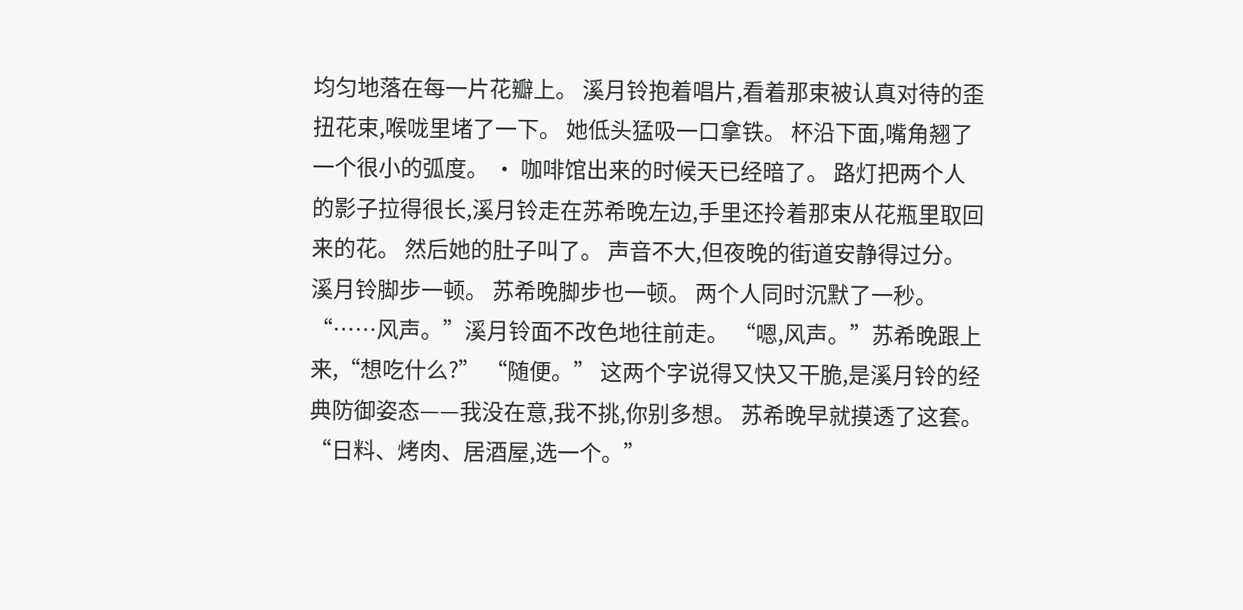均匀地落在每一片花瓣上。 溪月铃抱着唱片,看着那束被认真对待的歪扭花束,喉咙里堵了一下。 她低头猛吸一口拿铁。 杯沿下面,嘴角翘了一个很小的弧度。 · 咖啡馆出来的时候天已经暗了。 路灯把两个人的影子拉得很长,溪月铃走在苏希晚左边,手里还拎着那束从花瓶里取回来的花。 然后她的肚子叫了。 声音不大,但夜晚的街道安静得过分。 溪月铃脚步一顿。 苏希晚脚步也一顿。 两个人同时沉默了一秒。 “……风声。”溪月铃面不改色地往前走。 “嗯,风声。”苏希晚跟上来,“想吃什么?” “随便。” 这两个字说得又快又干脆,是溪月铃的经典防御姿态——我没在意,我不挑,你别多想。 苏希晚早就摸透了这套。 “日料、烤肉、居酒屋,选一个。”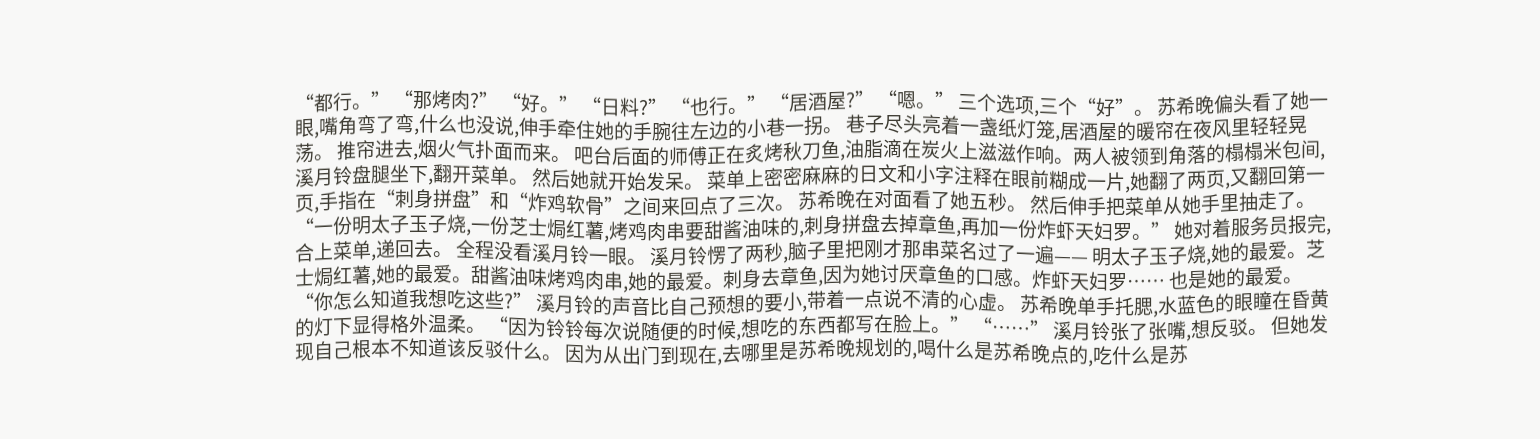“都行。” “那烤肉?” “好。” “日料?” “也行。” “居酒屋?” “嗯。” 三个选项,三个“好”。 苏希晚偏头看了她一眼,嘴角弯了弯,什么也没说,伸手牵住她的手腕往左边的小巷一拐。 巷子尽头亮着一盏纸灯笼,居酒屋的暖帘在夜风里轻轻晃荡。 推帘进去,烟火气扑面而来。 吧台后面的师傅正在炙烤秋刀鱼,油脂滴在炭火上滋滋作响。两人被领到角落的榻榻米包间,溪月铃盘腿坐下,翻开菜单。 然后她就开始发呆。 菜单上密密麻麻的日文和小字注释在眼前糊成一片,她翻了两页,又翻回第一页,手指在“刺身拼盘”和“炸鸡软骨”之间来回点了三次。 苏希晚在对面看了她五秒。 然后伸手把菜单从她手里抽走了。 “一份明太子玉子烧,一份芝士焗红薯,烤鸡肉串要甜酱油味的,刺身拼盘去掉章鱼,再加一份炸虾天妇罗。” 她对着服务员报完,合上菜单,递回去。 全程没看溪月铃一眼。 溪月铃愣了两秒,脑子里把刚才那串菜名过了一遍—— 明太子玉子烧,她的最爱。芝士焗红薯,她的最爱。甜酱油味烤鸡肉串,她的最爱。刺身去章鱼,因为她讨厌章鱼的口感。炸虾天妇罗…… 也是她的最爱。 “你怎么知道我想吃这些?” 溪月铃的声音比自己预想的要小,带着一点说不清的心虚。 苏希晚单手托腮,水蓝色的眼瞳在昏黄的灯下显得格外温柔。 “因为铃铃每次说随便的时候,想吃的东西都写在脸上。” “……” 溪月铃张了张嘴,想反驳。 但她发现自己根本不知道该反驳什么。 因为从出门到现在,去哪里是苏希晚规划的,喝什么是苏希晚点的,吃什么是苏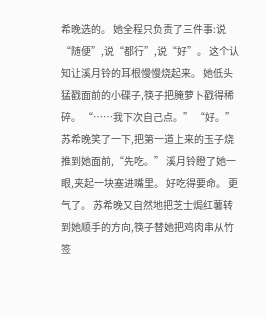希晚选的。 她全程只负责了三件事:说“随便”,说“都行”,说“好”。 这个认知让溪月铃的耳根慢慢烧起来。 她低头猛戳面前的小碟子,筷子把腌萝卜戳得稀碎。 “……我下次自己点。” “好。”苏希晚笑了一下,把第一道上来的玉子烧推到她面前,“先吃。” 溪月铃瞪了她一眼,夹起一块塞进嘴里。 好吃得要命。 更气了。 苏希晚又自然地把芝士焗红薯转到她顺手的方向,筷子替她把鸡肉串从竹签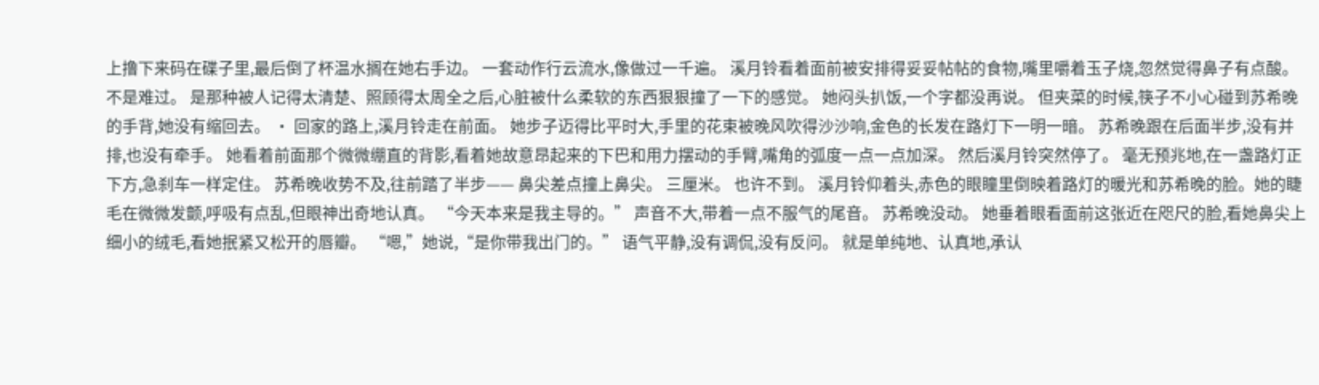上撸下来码在碟子里,最后倒了杯温水搁在她右手边。 一套动作行云流水,像做过一千遍。 溪月铃看着面前被安排得妥妥帖帖的食物,嘴里嚼着玉子烧,忽然觉得鼻子有点酸。 不是难过。 是那种被人记得太清楚、照顾得太周全之后,心脏被什么柔软的东西狠狠撞了一下的感觉。 她闷头扒饭,一个字都没再说。 但夹菜的时候,筷子不小心碰到苏希晚的手背,她没有缩回去。 · 回家的路上,溪月铃走在前面。 她步子迈得比平时大,手里的花束被晚风吹得沙沙响,金色的长发在路灯下一明一暗。 苏希晚跟在后面半步,没有并排,也没有牵手。 她看着前面那个微微绷直的背影,看着她故意昂起来的下巴和用力摆动的手臂,嘴角的弧度一点一点加深。 然后溪月铃突然停了。 毫无预兆地,在一盏路灯正下方,急刹车一样定住。 苏希晚收势不及,往前踏了半步—— 鼻尖差点撞上鼻尖。 三厘米。 也许不到。 溪月铃仰着头,赤色的眼瞳里倒映着路灯的暖光和苏希晚的脸。她的睫毛在微微发颤,呼吸有点乱,但眼神出奇地认真。 “今天本来是我主导的。” 声音不大,带着一点不服气的尾音。 苏希晚没动。 她垂着眼看面前这张近在咫尺的脸,看她鼻尖上细小的绒毛,看她抿紧又松开的唇瓣。 “嗯,”她说,“是你带我出门的。” 语气平静,没有调侃,没有反问。 就是单纯地、认真地,承认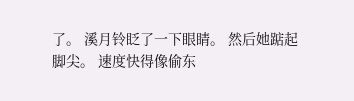了。 溪月铃眨了一下眼睛。 然后她踮起脚尖。 速度快得像偷东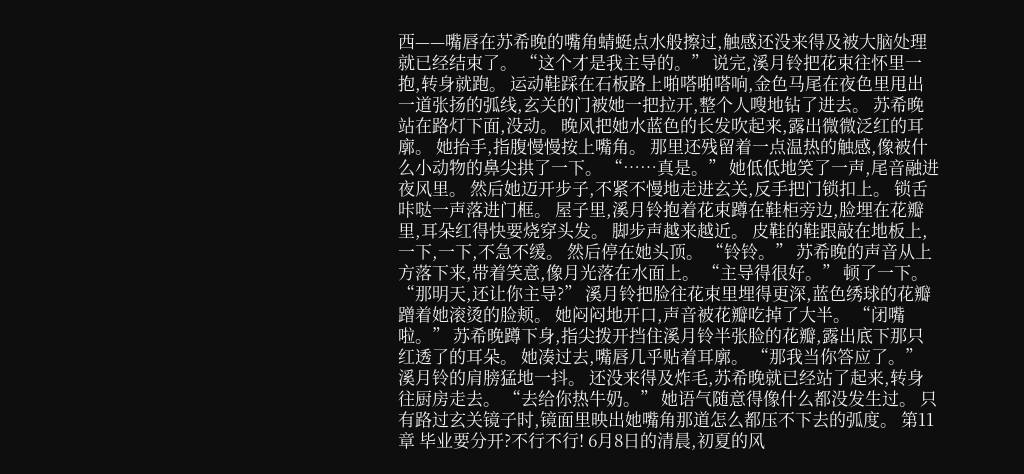西——嘴唇在苏希晚的嘴角蜻蜓点水般擦过,触感还没来得及被大脑处理就已经结束了。 “这个才是我主导的。” 说完,溪月铃把花束往怀里一抱,转身就跑。 运动鞋踩在石板路上啪嗒啪嗒响,金色马尾在夜色里甩出一道张扬的弧线,玄关的门被她一把拉开,整个人嗖地钻了进去。 苏希晚站在路灯下面,没动。 晚风把她水蓝色的长发吹起来,露出微微泛红的耳廓。 她抬手,指腹慢慢按上嘴角。 那里还残留着一点温热的触感,像被什么小动物的鼻尖拱了一下。 “……真是。” 她低低地笑了一声,尾音融进夜风里。 然后她迈开步子,不紧不慢地走进玄关,反手把门锁扣上。 锁舌咔哒一声落进门框。 屋子里,溪月铃抱着花束蹲在鞋柜旁边,脸埋在花瓣里,耳朵红得快要烧穿头发。 脚步声越来越近。 皮鞋的鞋跟敲在地板上,一下,一下,不急不缓。 然后停在她头顶。 “铃铃。” 苏希晚的声音从上方落下来,带着笑意,像月光落在水面上。 “主导得很好。” 顿了一下。 “那明天,还让你主导?” 溪月铃把脸往花束里埋得更深,蓝色绣球的花瓣蹭着她滚烫的脸颊。 她闷闷地开口,声音被花瓣吃掉了大半。 “闭嘴啦。” 苏希晚蹲下身,指尖拨开挡住溪月铃半张脸的花瓣,露出底下那只红透了的耳朵。 她凑过去,嘴唇几乎贴着耳廓。 “那我当你答应了。” 溪月铃的肩膀猛地一抖。 还没来得及炸毛,苏希晚就已经站了起来,转身往厨房走去。 “去给你热牛奶。” 她语气随意得像什么都没发生过。 只有路过玄关镜子时,镜面里映出她嘴角那道怎么都压不下去的弧度。 第11章 毕业要分开?不行不行! 6月8日的清晨,初夏的风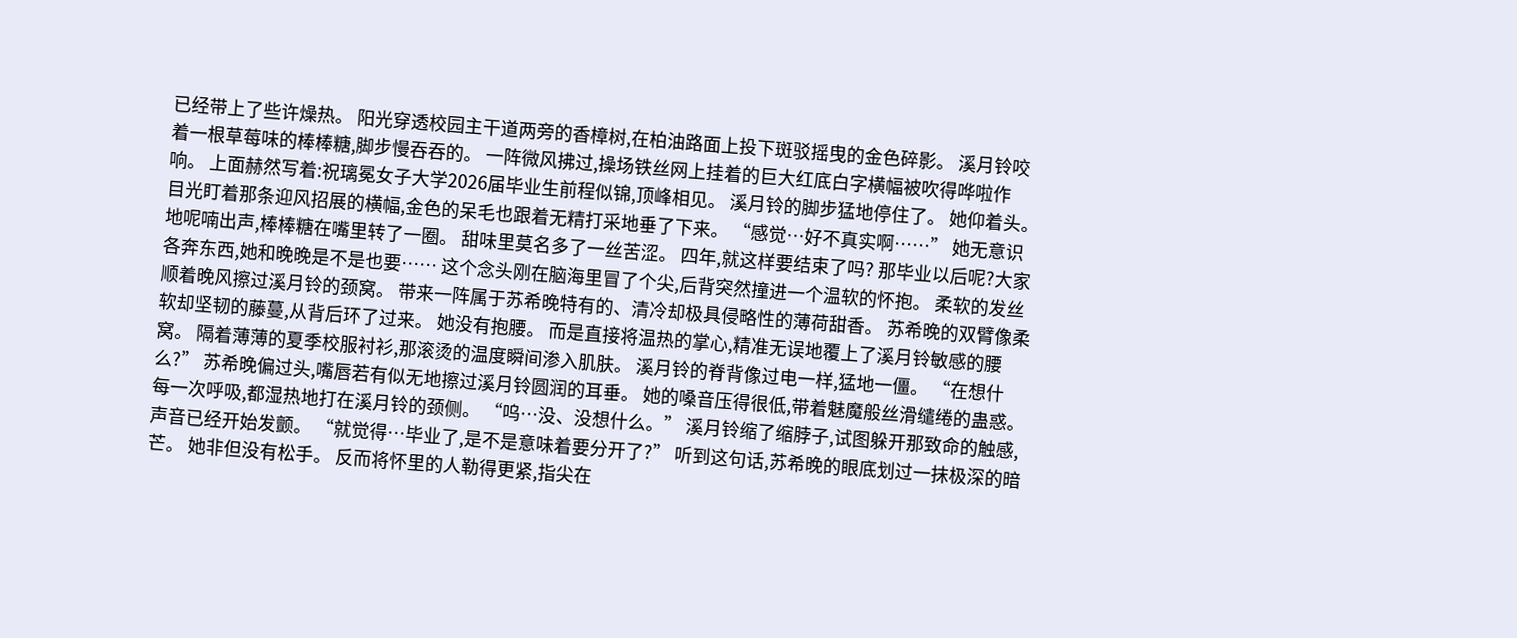已经带上了些许燥热。 阳光穿透校园主干道两旁的香樟树,在柏油路面上投下斑驳摇曳的金色碎影。 溪月铃咬着一根草莓味的棒棒糖,脚步慢吞吞的。 一阵微风拂过,操场铁丝网上挂着的巨大红底白字横幅被吹得哗啦作响。 上面赫然写着:祝璃冕女子大学2026届毕业生前程似锦,顶峰相见。 溪月铃的脚步猛地停住了。 她仰着头。 目光盯着那条迎风招展的横幅,金色的呆毛也跟着无精打采地垂了下来。 “感觉…好不真实啊……” 她无意识地呢喃出声,棒棒糖在嘴里转了一圈。 甜味里莫名多了一丝苦涩。 四年,就这样要结束了吗? 那毕业以后呢?大家各奔东西,她和晚晚是不是也要…… 这个念头刚在脑海里冒了个尖,后背突然撞进一个温软的怀抱。 柔软的发丝顺着晚风擦过溪月铃的颈窝。 带来一阵属于苏希晚特有的、清冷却极具侵略性的薄荷甜香。 苏希晚的双臂像柔软却坚韧的藤蔓,从背后环了过来。 她没有抱腰。 而是直接将温热的掌心,精准无误地覆上了溪月铃敏感的腰窝。 隔着薄薄的夏季校服衬衫,那滚烫的温度瞬间渗入肌肤。 溪月铃的脊背像过电一样,猛地一僵。 “在想什么?” 苏希晚偏过头,嘴唇若有似无地擦过溪月铃圆润的耳垂。 她的嗓音压得很低,带着魅魔般丝滑缱绻的蛊惑。 每一次呼吸,都湿热地打在溪月铃的颈侧。 “呜…没、没想什么。” 溪月铃缩了缩脖子,试图躲开那致命的触感,声音已经开始发颤。 “就觉得…毕业了,是不是意味着要分开了?” 听到这句话,苏希晚的眼底划过一抹极深的暗芒。 她非但没有松手。 反而将怀里的人勒得更紧,指尖在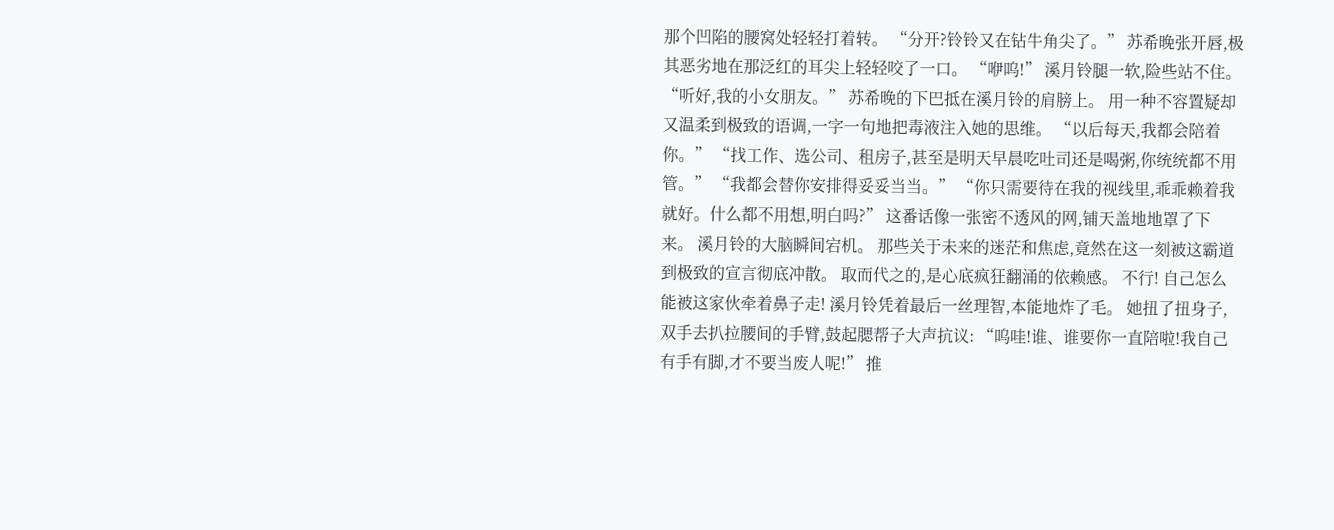那个凹陷的腰窝处轻轻打着转。 “分开?铃铃又在钻牛角尖了。” 苏希晚张开唇,极其恶劣地在那泛红的耳尖上轻轻咬了一口。 “咿呜!” 溪月铃腿一软,险些站不住。 “听好,我的小女朋友。” 苏希晚的下巴抵在溪月铃的肩膀上。 用一种不容置疑却又温柔到极致的语调,一字一句地把毒液注入她的思维。 “以后每天,我都会陪着你。” “找工作、选公司、租房子,甚至是明天早晨吃吐司还是喝粥,你统统都不用管。” “我都会替你安排得妥妥当当。” “你只需要待在我的视线里,乖乖赖着我就好。什么都不用想,明白吗?” 这番话像一张密不透风的网,铺天盖地地罩了下来。 溪月铃的大脑瞬间宕机。 那些关于未来的迷茫和焦虑,竟然在这一刻被这霸道到极致的宣言彻底冲散。 取而代之的,是心底疯狂翻涌的依赖感。 不行! 自己怎么能被这家伙牵着鼻子走! 溪月铃凭着最后一丝理智,本能地炸了毛。 她扭了扭身子,双手去扒拉腰间的手臂,鼓起腮帮子大声抗议: “呜哇!谁、谁要你一直陪啦!我自己有手有脚,才不要当废人呢!” 推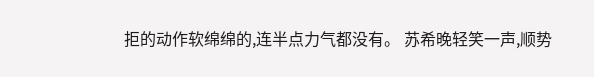拒的动作软绵绵的,连半点力气都没有。 苏希晚轻笑一声,顺势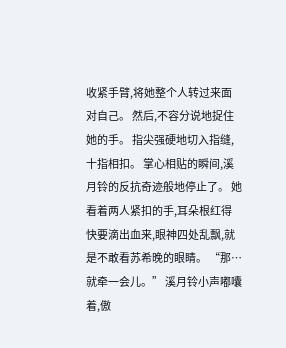收紧手臂,将她整个人转过来面对自己。 然后,不容分说地捉住她的手。 指尖强硬地切入指缝,十指相扣。 掌心相贴的瞬间,溪月铃的反抗奇迹般地停止了。 她看着两人紧扣的手,耳朵根红得快要滴出血来,眼神四处乱飘,就是不敢看苏希晚的眼睛。 “那…就牵一会儿。” 溪月铃小声嘟囔着,傲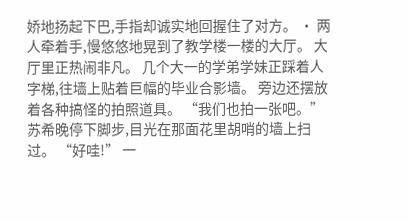娇地扬起下巴,手指却诚实地回握住了对方。 · 两人牵着手,慢悠悠地晃到了教学楼一楼的大厅。 大厅里正热闹非凡。 几个大一的学弟学妹正踩着人字梯,往墙上贴着巨幅的毕业合影墙。 旁边还摆放着各种搞怪的拍照道具。 “我们也拍一张吧。” 苏希晚停下脚步,目光在那面花里胡哨的墙上扫过。 “好哇!” 一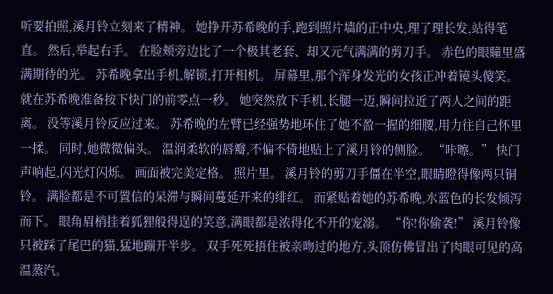听要拍照,溪月铃立刻来了精神。 她挣开苏希晚的手,跑到照片墙的正中央,理了理长发,站得笔直。 然后,举起右手。 在脸颊旁边比了一个极其老套、却又元气满满的剪刀手。 赤色的眼瞳里盛满期待的光。 苏希晚拿出手机,解锁,打开相机。 屏幕里,那个浑身发光的女孩正冲着镜头傻笑。 就在苏希晚准备按下快门的前零点一秒。 她突然放下手机,长腿一迈,瞬间拉近了两人之间的距离。 没等溪月铃反应过来。 苏希晚的左臂已经强势地环住了她不盈一握的细腰,用力往自己怀里一揉。 同时,她微微偏头。 温润柔软的唇瓣,不偏不倚地贴上了溪月铃的侧脸。 “咔嚓。” 快门声响起,闪光灯闪烁。 画面被完美定格。 照片里。 溪月铃的剪刀手僵在半空,眼睛瞪得像两只铜铃。 满脸都是不可置信的呆滞与瞬间蔓延开来的绯红。 而紧贴着她的苏希晚,水蓝色的长发倾泻而下。 眼角眉梢挂着狐狸般得逞的笑意,满眼都是浓得化不开的宠溺。 “你!你偷袭!” 溪月铃像只被踩了尾巴的猫,猛地蹦开半步。 双手死死捂住被亲吻过的地方,头顶仿佛冒出了肉眼可见的高温蒸汽。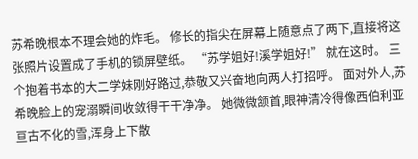苏希晚根本不理会她的炸毛。 修长的指尖在屏幕上随意点了两下,直接将这张照片设置成了手机的锁屏壁纸。 “苏学姐好!溪学姐好!” 就在这时。 三个抱着书本的大二学妹刚好路过,恭敬又兴奋地向两人打招呼。 面对外人,苏希晚脸上的宠溺瞬间收敛得干干净净。 她微微颔首,眼神清冷得像西伯利亚亘古不化的雪,浑身上下散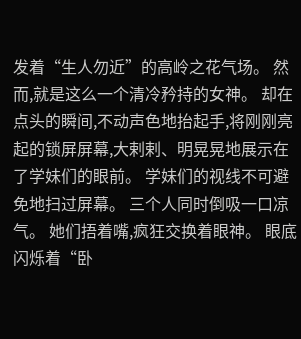发着“生人勿近”的高岭之花气场。 然而,就是这么一个清冷矜持的女神。 却在点头的瞬间,不动声色地抬起手,将刚刚亮起的锁屏屏幕,大剌剌、明晃晃地展示在了学妹们的眼前。 学妹们的视线不可避免地扫过屏幕。 三个人同时倒吸一口凉气。 她们捂着嘴,疯狂交换着眼神。 眼底闪烁着“卧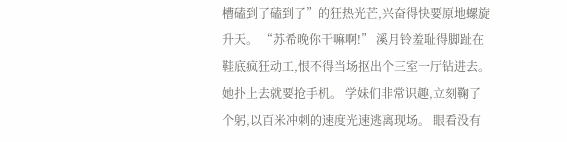槽磕到了磕到了”的狂热光芒,兴奋得快要原地螺旋升天。 “苏希晚你干嘛啊!” 溪月铃羞耻得脚趾在鞋底疯狂动工,恨不得当场抠出个三室一厅钻进去。 她扑上去就要抢手机。 学妹们非常识趣,立刻鞠了个躬,以百米冲刺的速度光速逃离现场。 眼看没有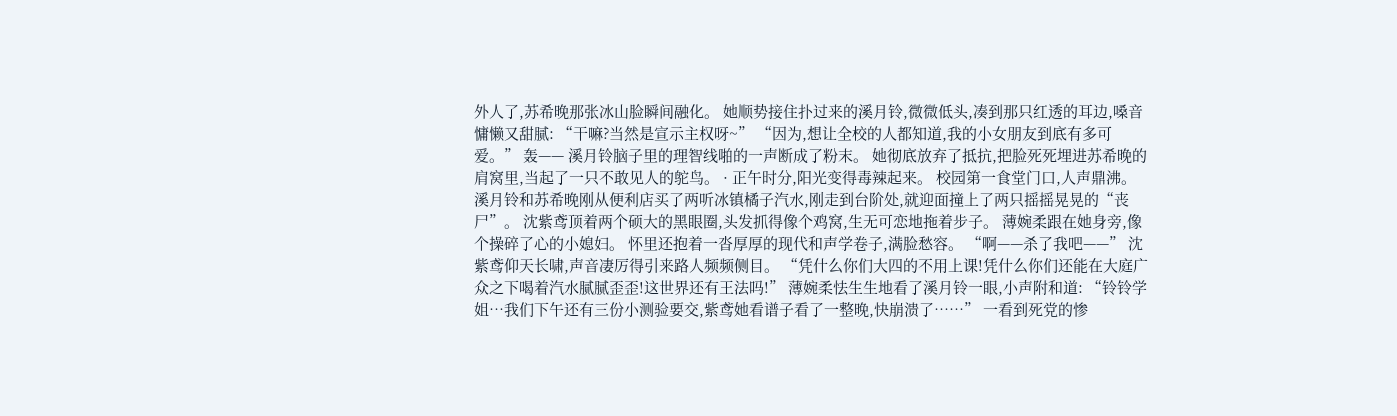外人了,苏希晚那张冰山脸瞬间融化。 她顺势接住扑过来的溪月铃,微微低头,凑到那只红透的耳边,嗓音慵懒又甜腻: “干嘛?当然是宣示主权呀~” “因为,想让全校的人都知道,我的小女朋友到底有多可爱。” 轰—— 溪月铃脑子里的理智线啪的一声断成了粉末。 她彻底放弃了抵抗,把脸死死埋进苏希晚的肩窝里,当起了一只不敢见人的鸵鸟。 · 正午时分,阳光变得毒辣起来。 校园第一食堂门口,人声鼎沸。 溪月铃和苏希晚刚从便利店买了两听冰镇橘子汽水,刚走到台阶处,就迎面撞上了两只摇摇晃晃的“丧尸”。 沈紫鸢顶着两个硕大的黑眼圈,头发抓得像个鸡窝,生无可恋地拖着步子。 薄婉柔跟在她身旁,像个操碎了心的小媳妇。 怀里还抱着一沓厚厚的现代和声学卷子,满脸愁容。 “啊——杀了我吧——” 沈紫鸢仰天长啸,声音凄厉得引来路人频频侧目。 “凭什么你们大四的不用上课!凭什么你们还能在大庭广众之下喝着汽水腻腻歪歪!这世界还有王法吗!” 薄婉柔怯生生地看了溪月铃一眼,小声附和道: “铃铃学姐…我们下午还有三份小测验要交,紫鸢她看谱子看了一整晚,快崩溃了……” 一看到死党的惨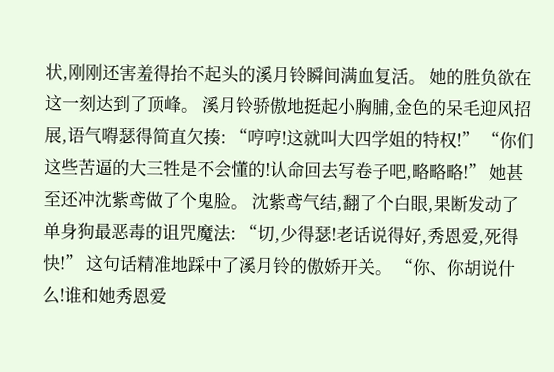状,刚刚还害羞得抬不起头的溪月铃瞬间满血复活。 她的胜负欲在这一刻达到了顶峰。 溪月铃骄傲地挺起小胸脯,金色的呆毛迎风招展,语气嘚瑟得简直欠揍: “哼哼!这就叫大四学姐的特权!” “你们这些苦逼的大三牲是不会懂的!认命回去写卷子吧,略略略!” 她甚至还冲沈紫鸢做了个鬼脸。 沈紫鸢气结,翻了个白眼,果断发动了单身狗最恶毒的诅咒魔法: “切,少得瑟!老话说得好,秀恩爱,死得快!” 这句话精准地踩中了溪月铃的傲娇开关。 “你、你胡说什么!谁和她秀恩爱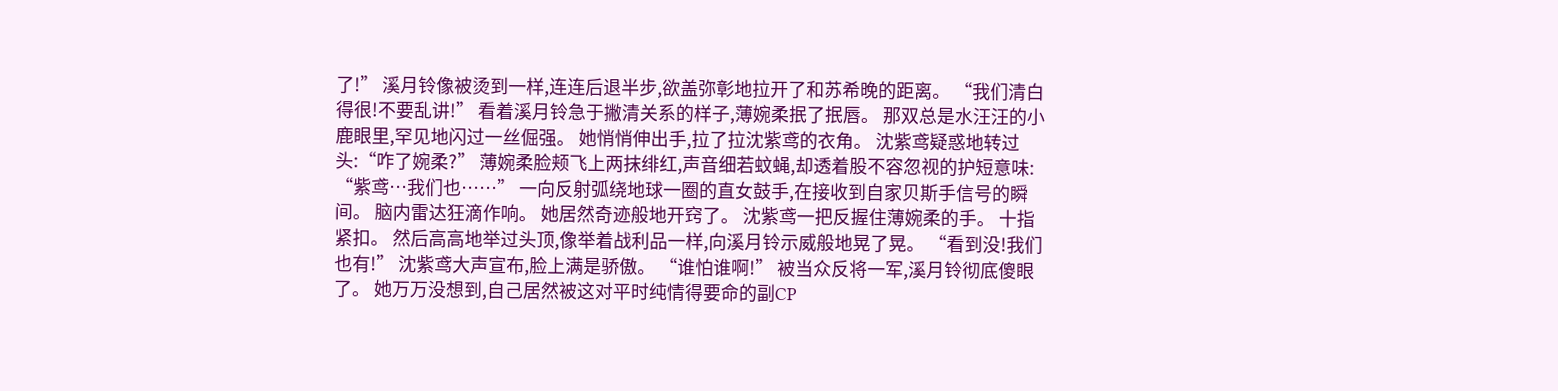了!” 溪月铃像被烫到一样,连连后退半步,欲盖弥彰地拉开了和苏希晚的距离。 “我们清白得很!不要乱讲!” 看着溪月铃急于撇清关系的样子,薄婉柔抿了抿唇。 那双总是水汪汪的小鹿眼里,罕见地闪过一丝倔强。 她悄悄伸出手,拉了拉沈紫鸢的衣角。 沈紫鸢疑惑地转过头:“咋了婉柔?” 薄婉柔脸颊飞上两抹绯红,声音细若蚊蝇,却透着股不容忽视的护短意味: “紫鸢…我们也……” 一向反射弧绕地球一圈的直女鼓手,在接收到自家贝斯手信号的瞬间。 脑内雷达狂滴作响。 她居然奇迹般地开窍了。 沈紫鸢一把反握住薄婉柔的手。 十指紧扣。 然后高高地举过头顶,像举着战利品一样,向溪月铃示威般地晃了晃。 “看到没!我们也有!” 沈紫鸢大声宣布,脸上满是骄傲。 “谁怕谁啊!” 被当众反将一军,溪月铃彻底傻眼了。 她万万没想到,自己居然被这对平时纯情得要命的副CP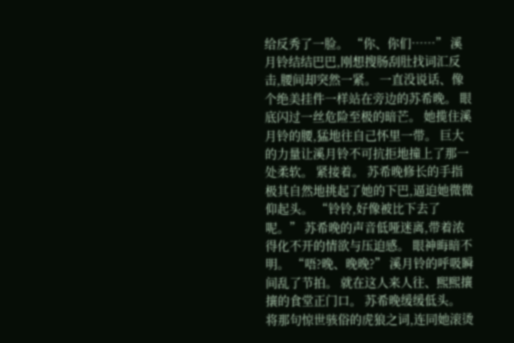给反秀了一脸。 “你、你们……” 溪月铃结结巴巴,刚想搜肠刮肚找词汇反击,腰间却突然一紧。 一直没说话、像个绝美挂件一样站在旁边的苏希晚。 眼底闪过一丝危险至极的暗芒。 她揽住溪月铃的腰,猛地往自己怀里一带。 巨大的力量让溪月铃不可抗拒地撞上了那一处柔软。 紧接着。 苏希晚修长的手指极其自然地挑起了她的下巴,逼迫她微微仰起头。 “铃铃,好像被比下去了呢。” 苏希晚的声音低哑迷离,带着浓得化不开的情欲与压迫感。 眼神晦暗不明。 “唔?晚、晚晚?” 溪月铃的呼吸瞬间乱了节拍。 就在这人来人往、熙熙攘攘的食堂正门口。 苏希晚缓缓低头。 将那句惊世骇俗的虎狼之词,连同她滚烫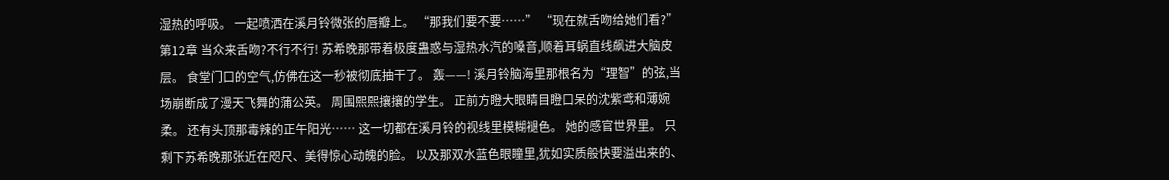湿热的呼吸。 一起喷洒在溪月铃微张的唇瓣上。 “那我们要不要……” “现在就舌吻给她们看?” 第12章 当众来舌吻?不行不行! 苏希晚那带着极度蛊惑与湿热水汽的嗓音,顺着耳蜗直线飙进大脑皮层。 食堂门口的空气,仿佛在这一秒被彻底抽干了。 轰——! 溪月铃脑海里那根名为“理智”的弦,当场崩断成了漫天飞舞的蒲公英。 周围熙熙攘攘的学生。 正前方瞪大眼睛目瞪口呆的沈紫鸢和薄婉柔。 还有头顶那毒辣的正午阳光…… 这一切都在溪月铃的视线里模糊褪色。 她的感官世界里。 只剩下苏希晚那张近在咫尺、美得惊心动魄的脸。 以及那双水蓝色眼瞳里,犹如实质般快要溢出来的、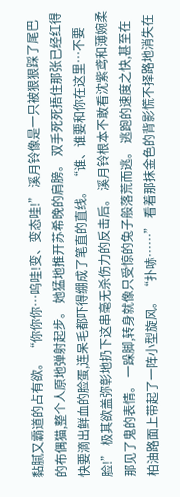黏腻又霸道的占有欲。 “你你你…呜哇!变、变态哇!” 溪月铃像是一只被狠狠踩了尾巴的布偶猫,整个人原地弹射起步。 她猛地推开苏希晚的肩膀。 双手死死捂住那张已经红得快要滴出鲜血的脸蛋,连呆毛都吓得绷成了笔直的直线。 “谁、谁要和你在这里…不要脸!” 极其欲盖弥彰地扔下这串毫无杀伤力的反击后。 溪月铃根本不敢看沈紫鸢和薄婉柔那见了鬼的表情。 一跺脚,转身就像只受惊的兔子般落荒而逃。 逃跑的速度之快,甚至在柏油路面上带起了一阵小型旋风。 “扑哧……” 看着那抹金色的背影慌不择路地消失在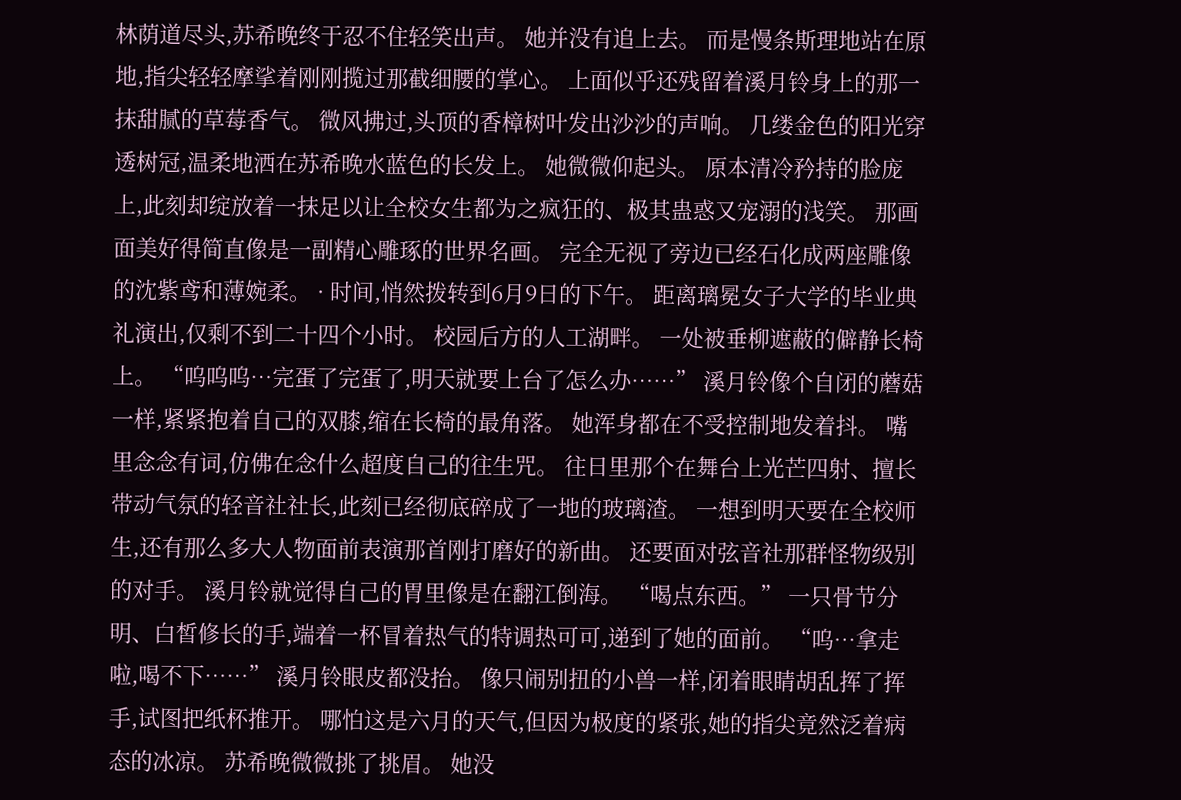林荫道尽头,苏希晚终于忍不住轻笑出声。 她并没有追上去。 而是慢条斯理地站在原地,指尖轻轻摩挲着刚刚揽过那截细腰的掌心。 上面似乎还残留着溪月铃身上的那一抹甜腻的草莓香气。 微风拂过,头顶的香樟树叶发出沙沙的声响。 几缕金色的阳光穿透树冠,温柔地洒在苏希晚水蓝色的长发上。 她微微仰起头。 原本清冷矜持的脸庞上,此刻却绽放着一抹足以让全校女生都为之疯狂的、极其蛊惑又宠溺的浅笑。 那画面美好得简直像是一副精心雕琢的世界名画。 完全无视了旁边已经石化成两座雕像的沈紫鸢和薄婉柔。 · 时间,悄然拨转到6月9日的下午。 距离璃冕女子大学的毕业典礼演出,仅剩不到二十四个小时。 校园后方的人工湖畔。 一处被垂柳遮蔽的僻静长椅上。 “呜呜呜…完蛋了完蛋了,明天就要上台了怎么办……” 溪月铃像个自闭的蘑菇一样,紧紧抱着自己的双膝,缩在长椅的最角落。 她浑身都在不受控制地发着抖。 嘴里念念有词,仿佛在念什么超度自己的往生咒。 往日里那个在舞台上光芒四射、擅长带动气氛的轻音社社长,此刻已经彻底碎成了一地的玻璃渣。 一想到明天要在全校师生,还有那么多大人物面前表演那首刚打磨好的新曲。 还要面对弦音社那群怪物级别的对手。 溪月铃就觉得自己的胃里像是在翻江倒海。 “喝点东西。” 一只骨节分明、白皙修长的手,端着一杯冒着热气的特调热可可,递到了她的面前。 “呜…拿走啦,喝不下……” 溪月铃眼皮都没抬。 像只闹别扭的小兽一样,闭着眼睛胡乱挥了挥手,试图把纸杯推开。 哪怕这是六月的天气,但因为极度的紧张,她的指尖竟然泛着病态的冰凉。 苏希晚微微挑了挑眉。 她没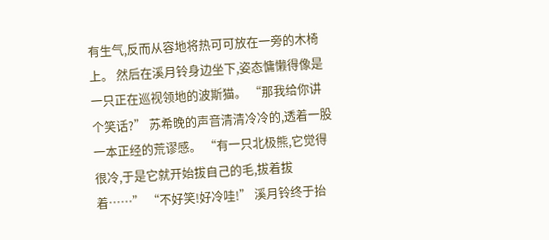有生气,反而从容地将热可可放在一旁的木椅上。 然后在溪月铃身边坐下,姿态慵懒得像是一只正在巡视领地的波斯猫。 “那我给你讲个笑话?” 苏希晚的声音清清冷冷的,透着一股一本正经的荒谬感。 “有一只北极熊,它觉得很冷,于是它就开始拔自己的毛,拔着拔着……” “不好笑!好冷哇!” 溪月铃终于抬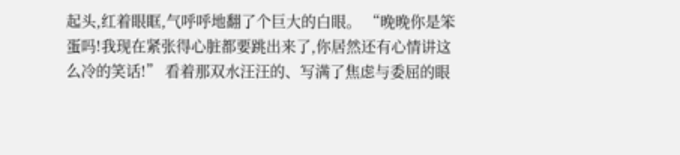起头,红着眼眶,气呼呼地翻了个巨大的白眼。 “晚晚你是笨蛋吗!我现在紧张得心脏都要跳出来了,你居然还有心情讲这么冷的笑话!” 看着那双水汪汪的、写满了焦虑与委屈的眼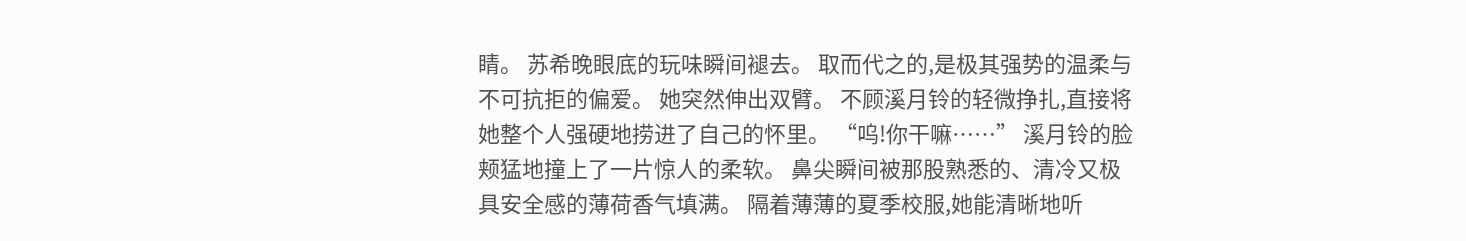睛。 苏希晚眼底的玩味瞬间褪去。 取而代之的,是极其强势的温柔与不可抗拒的偏爱。 她突然伸出双臂。 不顾溪月铃的轻微挣扎,直接将她整个人强硬地捞进了自己的怀里。 “呜!你干嘛……” 溪月铃的脸颊猛地撞上了一片惊人的柔软。 鼻尖瞬间被那股熟悉的、清冷又极具安全感的薄荷香气填满。 隔着薄薄的夏季校服,她能清晰地听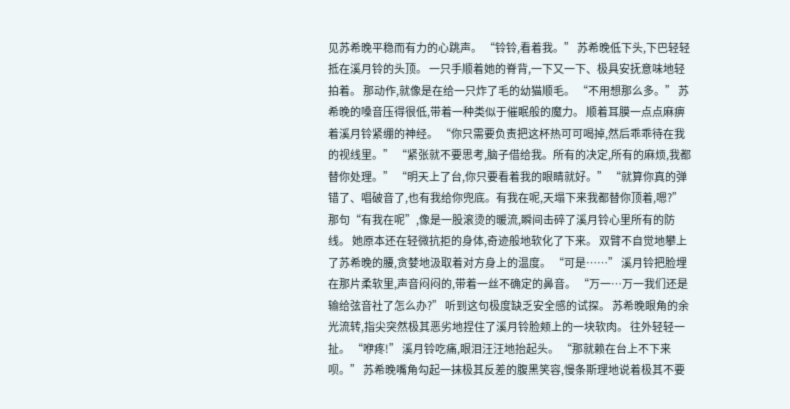见苏希晚平稳而有力的心跳声。 “铃铃,看着我。” 苏希晚低下头,下巴轻轻抵在溪月铃的头顶。 一只手顺着她的脊背,一下又一下、极具安抚意味地轻拍着。 那动作,就像是在给一只炸了毛的幼猫顺毛。 “不用想那么多。” 苏希晚的嗓音压得很低,带着一种类似于催眠般的魔力。 顺着耳膜一点点麻痹着溪月铃紧绷的神经。 “你只需要负责把这杯热可可喝掉,然后乖乖待在我的视线里。” “紧张就不要思考,脑子借给我。所有的决定,所有的麻烦,我都替你处理。” “明天上了台,你只要看着我的眼睛就好。” “就算你真的弹错了、唱破音了,也有我给你兜底。有我在呢,天塌下来我都替你顶着,嗯?” 那句“有我在呢”,像是一股滚烫的暖流,瞬间击碎了溪月铃心里所有的防线。 她原本还在轻微抗拒的身体,奇迹般地软化了下来。 双臂不自觉地攀上了苏希晚的腰,贪婪地汲取着对方身上的温度。 “可是……” 溪月铃把脸埋在那片柔软里,声音闷闷的,带着一丝不确定的鼻音。 “万一…万一我们还是输给弦音社了怎么办?” 听到这句极度缺乏安全感的试探。 苏希晚眼角的余光流转,指尖突然极其恶劣地捏住了溪月铃脸颊上的一块软肉。 往外轻轻一扯。 “咿疼!” 溪月铃吃痛,眼泪汪汪地抬起头。 “那就赖在台上不下来呗。” 苏希晚嘴角勾起一抹极其反差的腹黑笑容,慢条斯理地说着极其不要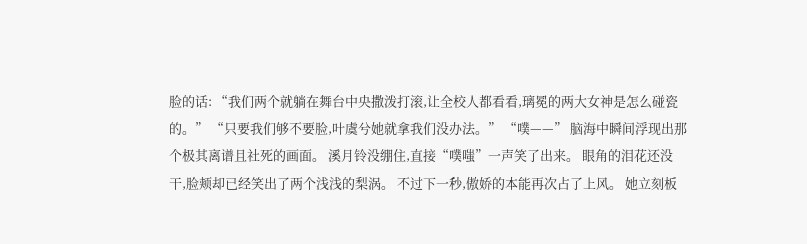脸的话: “我们两个就躺在舞台中央撒泼打滚,让全校人都看看,璃冕的两大女神是怎么碰瓷的。” “只要我们够不要脸,叶虞兮她就拿我们没办法。” “噗——” 脑海中瞬间浮现出那个极其离谱且社死的画面。 溪月铃没绷住,直接“噗嗤”一声笑了出来。 眼角的泪花还没干,脸颊却已经笑出了两个浅浅的梨涡。 不过下一秒,傲娇的本能再次占了上风。 她立刻板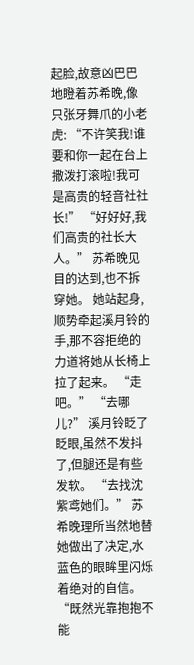起脸,故意凶巴巴地瞪着苏希晚,像只张牙舞爪的小老虎: “不许笑我!谁要和你一起在台上撒泼打滚啦!我可是高贵的轻音社社长!” “好好好,我们高贵的社长大人。” 苏希晚见目的达到,也不拆穿她。 她站起身,顺势牵起溪月铃的手,那不容拒绝的力道将她从长椅上拉了起来。 “走吧。” “去哪儿?” 溪月铃眨了眨眼,虽然不发抖了,但腿还是有些发软。 “去找沈紫鸢她们。” 苏希晚理所当然地替她做出了决定,水蓝色的眼眸里闪烁着绝对的自信。 “既然光靠抱抱不能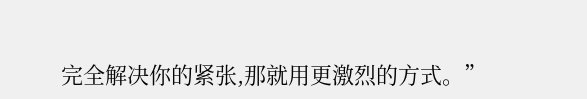完全解决你的紧张,那就用更激烈的方式。”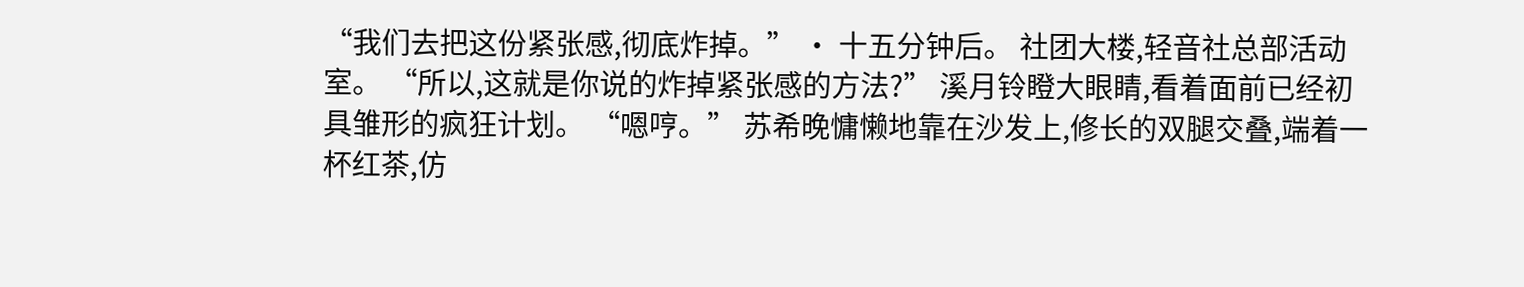“我们去把这份紧张感,彻底炸掉。” · 十五分钟后。 社团大楼,轻音社总部活动室。 “所以,这就是你说的炸掉紧张感的方法?” 溪月铃瞪大眼睛,看着面前已经初具雏形的疯狂计划。 “嗯哼。” 苏希晚慵懒地靠在沙发上,修长的双腿交叠,端着一杯红茶,仿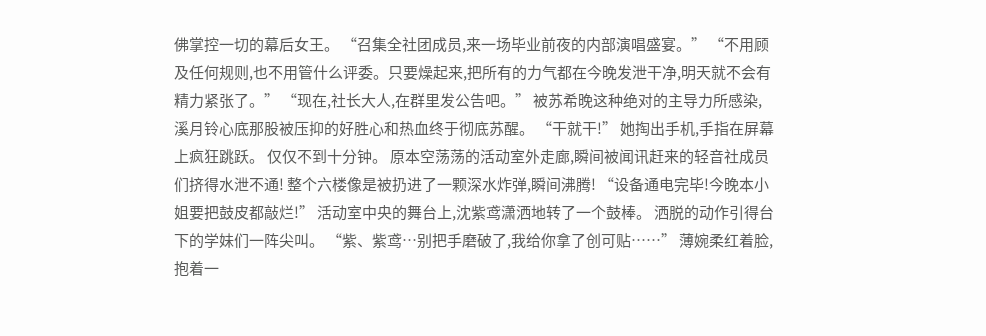佛掌控一切的幕后女王。 “召集全社团成员,来一场毕业前夜的内部演唱盛宴。” “不用顾及任何规则,也不用管什么评委。只要燥起来,把所有的力气都在今晚发泄干净,明天就不会有精力紧张了。” “现在,社长大人,在群里发公告吧。” 被苏希晚这种绝对的主导力所感染,溪月铃心底那股被压抑的好胜心和热血终于彻底苏醒。 “干就干!” 她掏出手机,手指在屏幕上疯狂跳跃。 仅仅不到十分钟。 原本空荡荡的活动室外走廊,瞬间被闻讯赶来的轻音社成员们挤得水泄不通! 整个六楼像是被扔进了一颗深水炸弹,瞬间沸腾! “设备通电完毕!今晚本小姐要把鼓皮都敲烂!” 活动室中央的舞台上,沈紫鸢潇洒地转了一个鼓棒。 洒脱的动作引得台下的学妹们一阵尖叫。 “紫、紫鸢…别把手磨破了,我给你拿了创可贴……” 薄婉柔红着脸,抱着一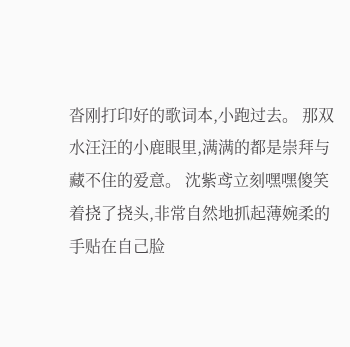沓刚打印好的歌词本,小跑过去。 那双水汪汪的小鹿眼里,满满的都是崇拜与藏不住的爱意。 沈紫鸢立刻嘿嘿傻笑着挠了挠头,非常自然地抓起薄婉柔的手贴在自己脸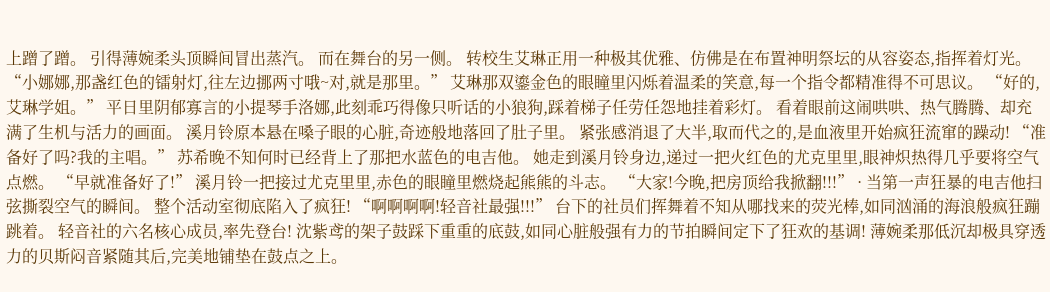上蹭了蹭。 引得薄婉柔头顶瞬间冒出蒸汽。 而在舞台的另一侧。 转校生艾琳正用一种极其优雅、仿佛是在布置神明祭坛的从容姿态,指挥着灯光。 “小娜娜,那盏红色的镭射灯,往左边挪两寸哦~对,就是那里。” 艾琳那双鎏金色的眼瞳里闪烁着温柔的笑意,每一个指令都精准得不可思议。 “好的,艾琳学姐。” 平日里阴郁寡言的小提琴手洛娜,此刻乖巧得像只听话的小狼狗,踩着梯子任劳任怨地挂着彩灯。 看着眼前这闹哄哄、热气腾腾、却充满了生机与活力的画面。 溪月铃原本悬在嗓子眼的心脏,奇迹般地落回了肚子里。 紧张感消退了大半,取而代之的,是血液里开始疯狂流窜的躁动! “准备好了吗?我的主唱。” 苏希晚不知何时已经背上了那把水蓝色的电吉他。 她走到溪月铃身边,递过一把火红色的尤克里里,眼神炽热得几乎要将空气点燃。 “早就准备好了!” 溪月铃一把接过尤克里里,赤色的眼瞳里燃烧起熊熊的斗志。 “大家!今晚,把房顶给我掀翻!!!” · 当第一声狂暴的电吉他扫弦撕裂空气的瞬间。 整个活动室彻底陷入了疯狂! “啊啊啊啊!轻音社最强!!!” 台下的社员们挥舞着不知从哪找来的荧光棒,如同汹涌的海浪般疯狂蹦跳着。 轻音社的六名核心成员,率先登台! 沈紫鸢的架子鼓踩下重重的底鼓,如同心脏般强有力的节拍瞬间定下了狂欢的基调! 薄婉柔那低沉却极具穿透力的贝斯闷音紧随其后,完美地铺垫在鼓点之上。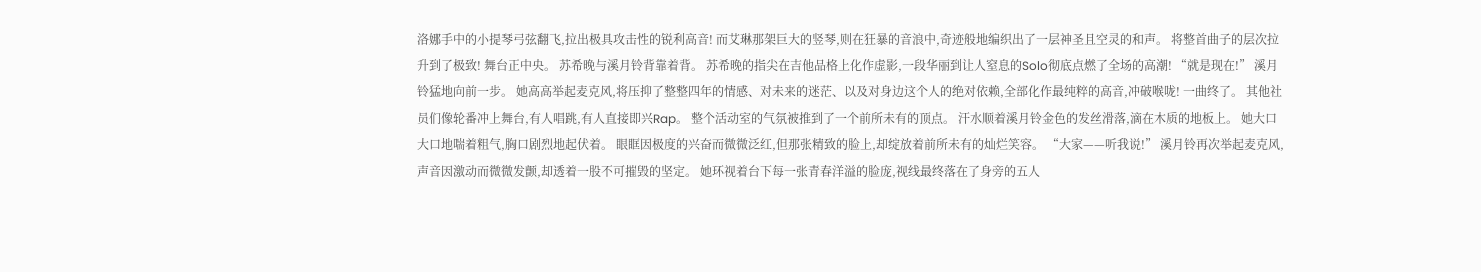洛娜手中的小提琴弓弦翻飞,拉出极具攻击性的锐利高音! 而艾琳那架巨大的竖琴,则在狂暴的音浪中,奇迹般地编织出了一层神圣且空灵的和声。 将整首曲子的层次拉升到了极致! 舞台正中央。 苏希晚与溪月铃背靠着背。 苏希晚的指尖在吉他品格上化作虚影,一段华丽到让人窒息的Solo彻底点燃了全场的高潮! “就是现在!” 溪月铃猛地向前一步。 她高高举起麦克风,将压抑了整整四年的情感、对未来的迷茫、以及对身边这个人的绝对依赖,全部化作最纯粹的高音,冲破喉咙! 一曲终了。 其他社员们像轮番冲上舞台,有人唱跳,有人直接即兴Rap。 整个活动室的气氛被推到了一个前所未有的顶点。 汗水顺着溪月铃金色的发丝滑落,滴在木质的地板上。 她大口大口地喘着粗气,胸口剧烈地起伏着。 眼眶因极度的兴奋而微微泛红,但那张精致的脸上,却绽放着前所未有的灿烂笑容。 “大家——听我说!” 溪月铃再次举起麦克风,声音因激动而微微发颤,却透着一股不可摧毁的坚定。 她环视着台下每一张青春洋溢的脸庞,视线最终落在了身旁的五人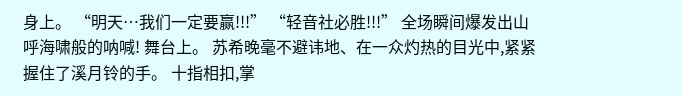身上。 “明天…我们一定要赢!!!” “轻音社必胜!!!” 全场瞬间爆发出山呼海啸般的呐喊! 舞台上。 苏希晚毫不避讳地、在一众灼热的目光中,紧紧握住了溪月铃的手。 十指相扣,掌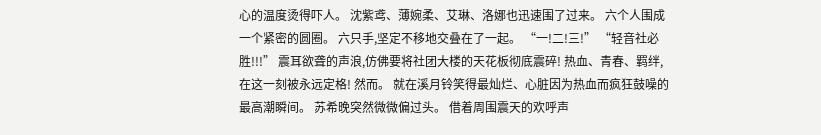心的温度烫得吓人。 沈紫鸢、薄婉柔、艾琳、洛娜也迅速围了过来。 六个人围成一个紧密的圆圈。 六只手,坚定不移地交叠在了一起。 “一!二!三!” “轻音社必胜!!!” 震耳欲聋的声浪,仿佛要将社团大楼的天花板彻底震碎! 热血、青春、羁绊,在这一刻被永远定格! 然而。 就在溪月铃笑得最灿烂、心脏因为热血而疯狂鼓噪的最高潮瞬间。 苏希晚突然微微偏过头。 借着周围震天的欢呼声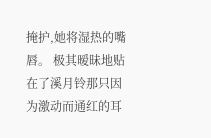掩护,她将湿热的嘴唇。 极其暧昧地贴在了溪月铃那只因为激动而通红的耳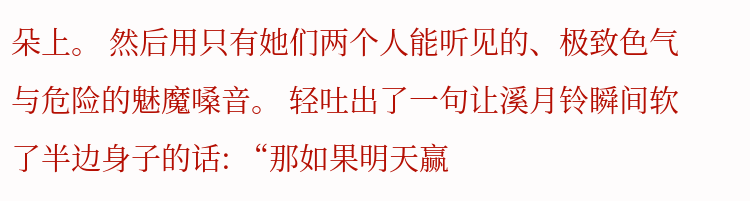朵上。 然后用只有她们两个人能听见的、极致色气与危险的魅魔嗓音。 轻吐出了一句让溪月铃瞬间软了半边身子的话: “那如果明天赢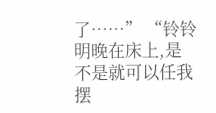了……” “铃铃明晚在床上,是不是就可以任我摆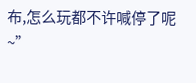布,怎么玩都不许喊停了呢~”